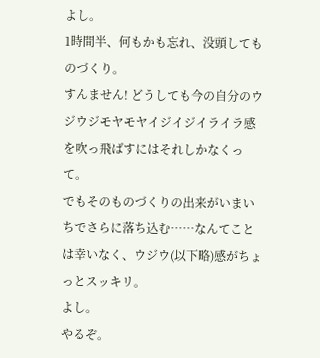よし。
1時間半、何もかも忘れ、没頭してものづくり。
すんません! どうしても今の自分のウジウジモヤモヤイジイジイライラ感を吹っ飛ばすにはそれしかなくって。
でもそのものづくりの出来がいまいちでさらに落ち込む……なんてことは幸いなく、ウジウ(以下略)感がちょっとスッキリ。
よし。
やるぞ。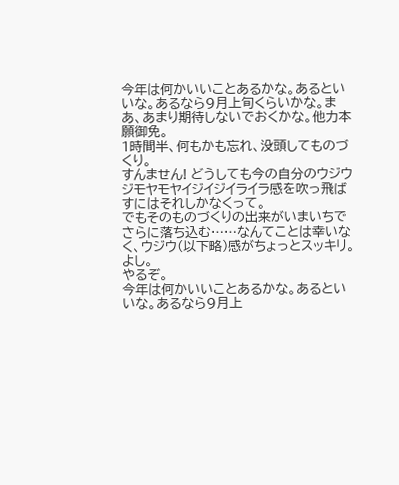今年は何かいいことあるかな。あるといいな。あるなら9月上旬くらいかな。まあ、あまり期待しないでおくかな。他力本願御免。
1時間半、何もかも忘れ、没頭してものづくり。
すんません! どうしても今の自分のウジウジモヤモヤイジイジイライラ感を吹っ飛ばすにはそれしかなくって。
でもそのものづくりの出来がいまいちでさらに落ち込む……なんてことは幸いなく、ウジウ(以下略)感がちょっとスッキリ。
よし。
やるぞ。
今年は何かいいことあるかな。あるといいな。あるなら9月上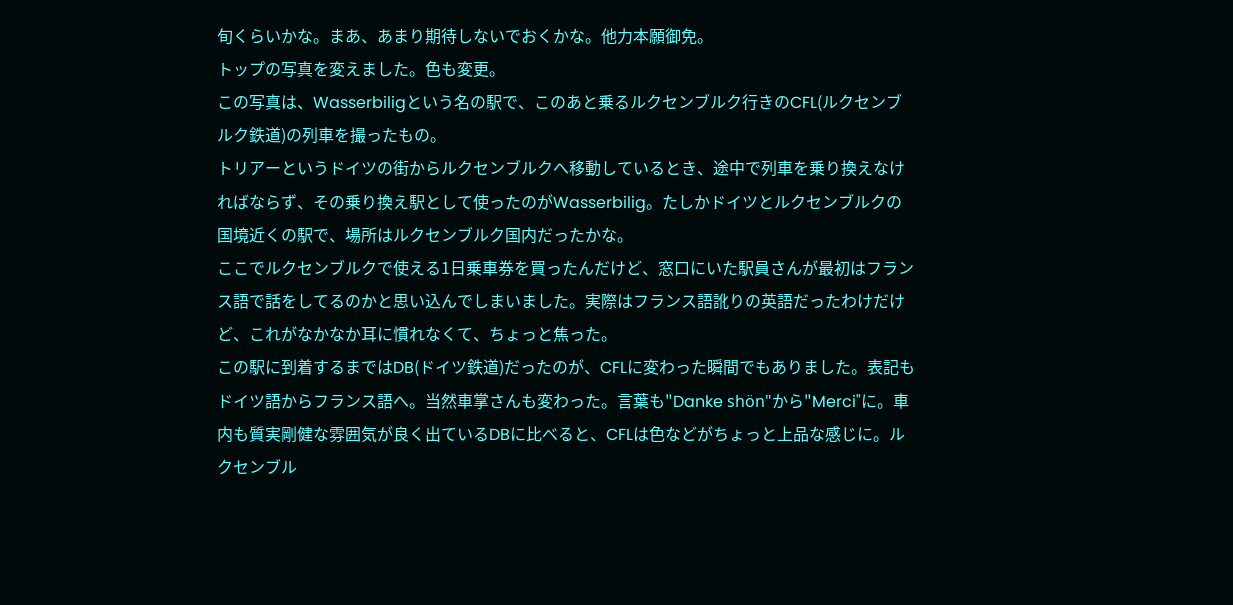旬くらいかな。まあ、あまり期待しないでおくかな。他力本願御免。
トップの写真を変えました。色も変更。
この写真は、Wasserbiligという名の駅で、このあと乗るルクセンブルク行きのCFL(ルクセンブルク鉄道)の列車を撮ったもの。
トリアーというドイツの街からルクセンブルクへ移動しているとき、途中で列車を乗り換えなければならず、その乗り換え駅として使ったのがWasserbilig。たしかドイツとルクセンブルクの国境近くの駅で、場所はルクセンブルク国内だったかな。
ここでルクセンブルクで使える1日乗車券を買ったんだけど、窓口にいた駅員さんが最初はフランス語で話をしてるのかと思い込んでしまいました。実際はフランス語訛りの英語だったわけだけど、これがなかなか耳に慣れなくて、ちょっと焦った。
この駅に到着するまではDB(ドイツ鉄道)だったのが、CFLに変わった瞬間でもありました。表記もドイツ語からフランス語へ。当然車掌さんも変わった。言葉も"Danke shön"から"Merci"に。車内も質実剛健な雰囲気が良く出ているDBに比べると、CFLは色などがちょっと上品な感じに。ルクセンブル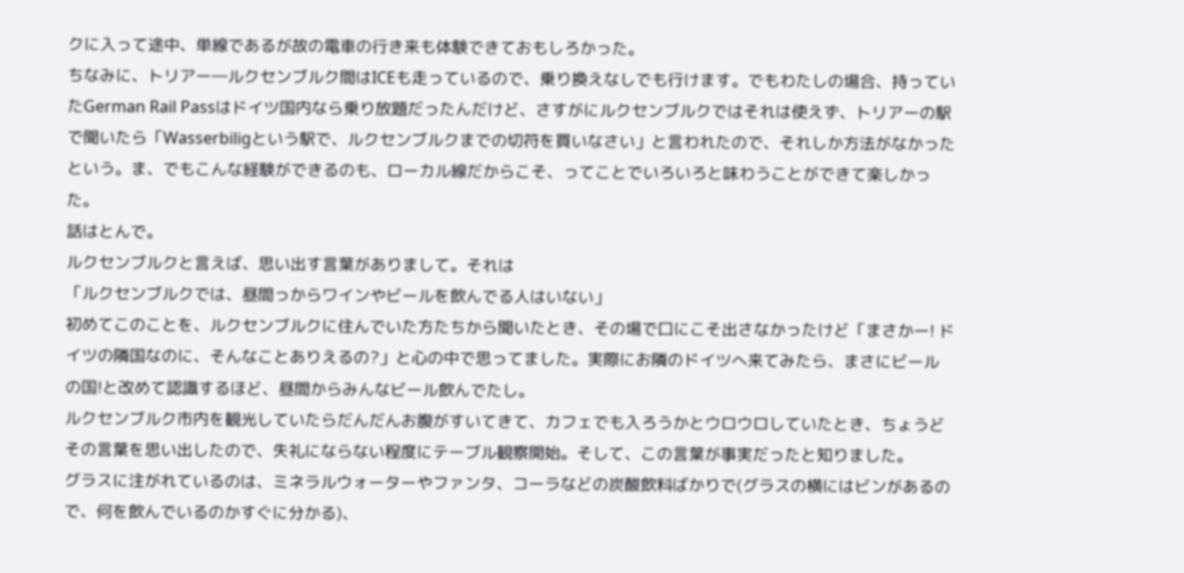クに入って途中、単線であるが故の電車の行き来も体験できておもしろかった。
ちなみに、トリアー―ルクセンブルク間はICEも走っているので、乗り換えなしでも行けます。でもわたしの場合、持っていたGerman Rail Passはドイツ国内なら乗り放題だったんだけど、さすがにルクセンブルクではそれは使えず、トリアーの駅で聞いたら「Wasserbiligという駅で、ルクセンブルクまでの切符を買いなさい」と言われたので、それしか方法がなかったという。ま、でもこんな経験ができるのも、ローカル線だからこそ、ってことでいろいろと味わうことができて楽しかった。
話はとんで。
ルクセンブルクと言えば、思い出す言葉がありまして。それは
「ルクセンブルクでは、昼間っからワインやビールを飲んでる人はいない」
初めてこのことを、ルクセンブルクに住んでいた方たちから聞いたとき、その場で口にこそ出さなかったけど「まさかー! ドイツの隣国なのに、そんなことありえるの?」と心の中で思ってました。実際にお隣のドイツへ来てみたら、まさにビールの国!と改めて認識するほど、昼間からみんなビール飲んでたし。
ルクセンブルク市内を観光していたらだんだんお腹がすいてきて、カフェでも入ろうかとウロウロしていたとき、ちょうどその言葉を思い出したので、失礼にならない程度にテーブル観察開始。そして、この言葉が事実だったと知りました。
グラスに注がれているのは、ミネラルウォーターやファンタ、コーラなどの炭酸飲料ばかりで(グラスの横にはビンがあるので、何を飲んでいるのかすぐに分かる)、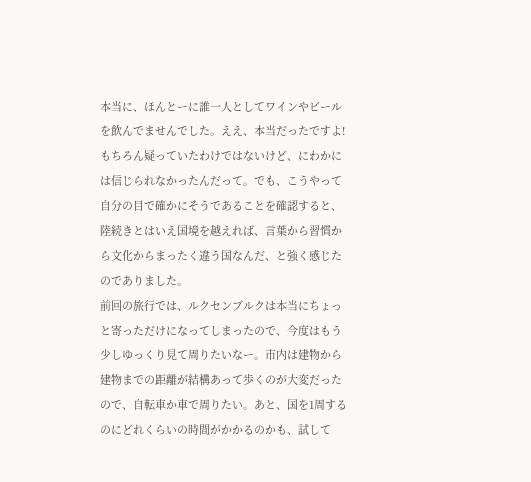本当に、ほんとーに誰一人としてワインやビールを飲んでませんでした。ええ、本当だったですよ! もちろん疑っていたわけではないけど、にわかには信じられなかったんだって。でも、こうやって自分の目で確かにそうであることを確認すると、陸続きとはいえ国境を越えれば、言葉から習慣から文化からまったく違う国なんだ、と強く感じたのでありました。
前回の旅行では、ルクセンブルクは本当にちょっと寄っただけになってしまったので、今度はもう少しゆっくり見て周りたいなー。市内は建物から建物までの距離が結構あって歩くのが大変だったので、自転車か車で周りたい。あと、国を1周するのにどれくらいの時間がかかるのかも、試して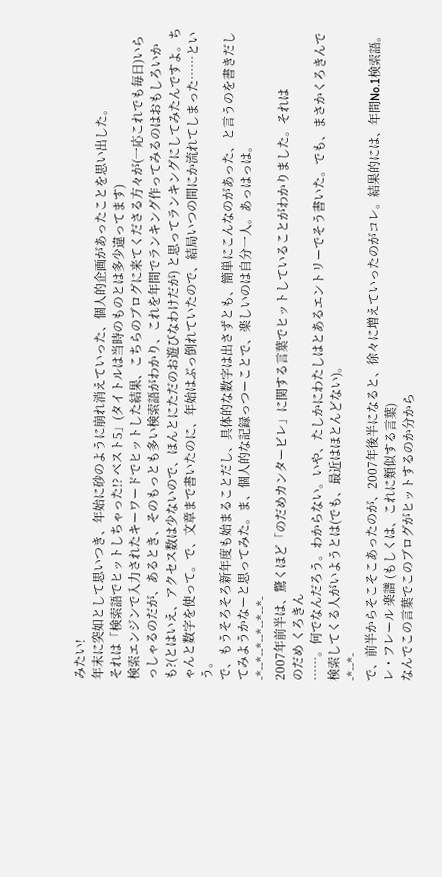みたい!
年末に突如として思いつき、年始に砂のように崩れ消えていった、個人的企画があったことを思い出した。
それは「検索語でヒットしちゃった!? ベスト5」(タイトルは当時のものとは多少違ってます)
検索エンジンで入力されたキーワードでヒットした結果、こちらのブログに来てくださる方々が(一応これでも毎日)いらっしゃるのだが、あるとき、そのもっとも多い検索語がわかり、これを年間でランキング作ってみるのはおもしろいかも?(とはいえ、アクセス数は少ないので、ほんとにただのお遊びなわけだが) と思ってランキングにしてみたんですよ。ちゃんと数字を使って。で、文章まで書いたのに、年始はぶっ倒れていたので、結局いつの間にか流れてしまった……という。
で、もうそろそろ新年度も始まることだし、具体的な数字は出さずとも、簡単にこんなのがあった、と言うのを書きだしてみようかなーと思ってみた。ま、個人的な記録っつーことで、楽しいのは自分一人。あっはっは。
-*--*--*--*--*--*-
2007年前半は、驚くほど「のだめカンタービレ」に関する言葉でヒットしていることがわかりました。それは
のだめ くろきん
……。何でなんだろう。わからない。いや、たしかにわたしはとあるエントリーでそう書いた。でも、まさかくろきんで検索してくる人がいようとは(でも、最近はほとんどない)。
-*--*-
で、前半からそこそこあったのが、2007年後半になると、徐々に増えていったのがコレ。結果的には、年間No.1検索語。
レ・フレール 楽譜 (もしくは、これに類似する言葉)
なんでこの言葉でこのブログがヒットするのか分から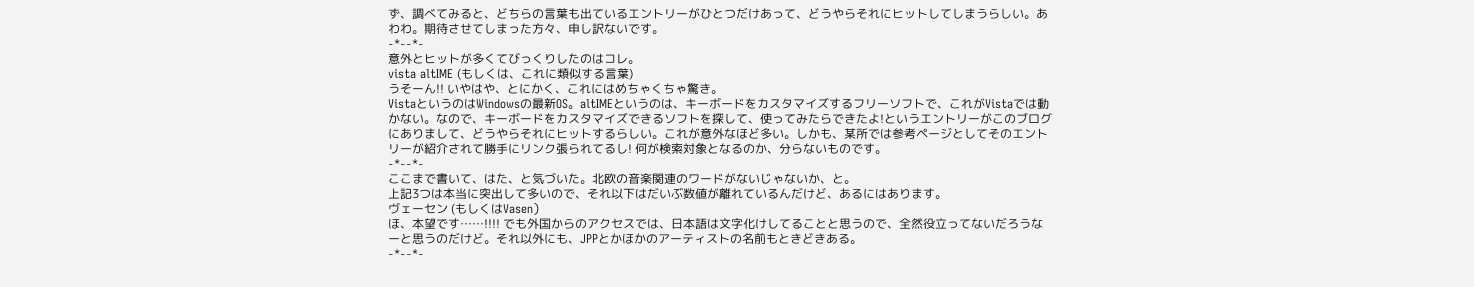ず、調べてみると、どちらの言葉も出ているエントリーがひとつだけあって、どうやらそれにヒットしてしまうらしい。あわわ。期待させてしまった方々、申し訳ないです。
-*--*-
意外とヒットが多くてびっくりしたのはコレ。
vista altIME (もしくは、これに類似する言葉)
うそーん!! いやはや、とにかく、これにはめちゃくちゃ驚き。
VistaというのはWindowsの最新OS。altIMEというのは、キーボードをカスタマイズするフリーソフトで、これがVistaでは動かない。なので、キーボードをカスタマイズできるソフトを探して、使ってみたらできたよ!というエントリーがこのブログにありまして、どうやらそれにヒットするらしい。これが意外なほど多い。しかも、某所では参考ページとしてそのエントリーが紹介されて勝手にリンク張られてるし! 何が検索対象となるのか、分らないものです。
-*--*-
ここまで書いて、はた、と気づいた。北欧の音楽関連のワードがないじゃないか、と。
上記3つは本当に突出して多いので、それ以下はだいぶ数値が離れているんだけど、あるにはあります。
ヴェーセン (もしくはVasen)
ほ、本望です……!!!! でも外国からのアクセスでは、日本語は文字化けしてることと思うので、全然役立ってないだろうなーと思うのだけど。それ以外にも、JPPとかほかのアーティストの名前もときどきある。
-*--*-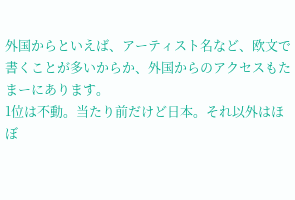外国からといえば、アーティスト名など、欧文で書くことが多いからか、外国からのアクセスもたまーにあります。
1位は不動。当たり前だけど日本。それ以外はほぼ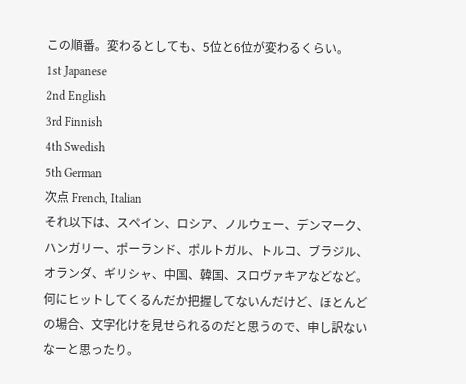この順番。変わるとしても、5位と6位が変わるくらい。
1st Japanese
2nd English
3rd Finnish
4th Swedish
5th German
次点 French, Italian
それ以下は、スペイン、ロシア、ノルウェー、デンマーク、ハンガリー、ポーランド、ポルトガル、トルコ、ブラジル、オランダ、ギリシャ、中国、韓国、スロヴァキアなどなど。
何にヒットしてくるんだか把握してないんだけど、ほとんどの場合、文字化けを見せられるのだと思うので、申し訳ないなーと思ったり。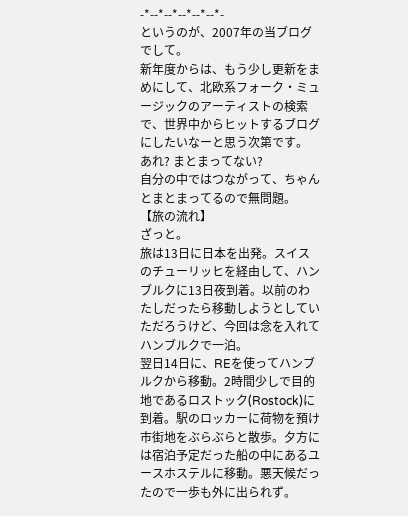-*--*--*--*--*--*-
というのが、2007年の当ブログでして。
新年度からは、もう少し更新をまめにして、北欧系フォーク・ミュージックのアーティストの検索で、世界中からヒットするブログにしたいなーと思う次第です。
あれ? まとまってない?
自分の中ではつながって、ちゃんとまとまってるので無問題。
【旅の流れ】
ざっと。
旅は13日に日本を出発。スイスのチューリッヒを経由して、ハンブルクに13日夜到着。以前のわたしだったら移動しようとしていただろうけど、今回は念を入れてハンブルクで一泊。
翌日14日に、REを使ってハンブルクから移動。2時間少しで目的地であるロストック(Rostock)に到着。駅のロッカーに荷物を預け市街地をぶらぶらと散歩。夕方には宿泊予定だった船の中にあるユースホステルに移動。悪天候だったので一歩も外に出られず。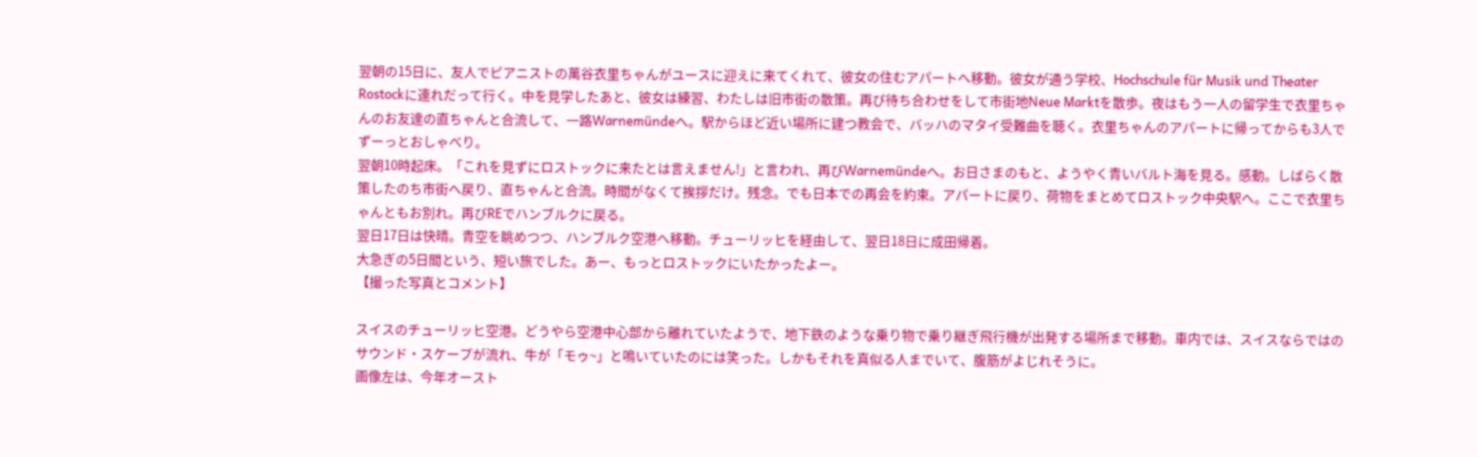翌朝の15日に、友人でピアニストの萬谷衣里ちゃんがユースに迎えに来てくれて、彼女の住むアパートへ移動。彼女が通う学校、Hochschule für Musik und Theater Rostockに連れだって行く。中を見学したあと、彼女は練習、わたしは旧市街の散策。再び待ち合わせをして市街地Neue Marktを散歩。夜はもう一人の留学生で衣里ちゃんのお友達の直ちゃんと合流して、一路Warnemündeへ。駅からほど近い場所に建つ教会で、バッハのマタイ受難曲を聴く。衣里ちゃんのアパートに帰ってからも3人でずーっとおしゃべり。
翌朝10時起床。「これを見ずにロストックに来たとは言えません!」と言われ、再びWarnemündeへ。お日さまのもと、ようやく青いバルト海を見る。感動。しばらく散策したのち市街へ戻り、直ちゃんと合流。時間がなくて挨拶だけ。残念。でも日本での再会を約束。アパートに戻り、荷物をまとめてロストック中央駅へ。ここで衣里ちゃんともお別れ。再びREでハンブルクに戻る。
翌日17日は快晴。青空を眺めつつ、ハンブルク空港へ移動。チューリッヒを経由して、翌日18日に成田帰着。
大急ぎの5日間という、短い旅でした。あー、もっとロストックにいたかったよー。
【撮った写真とコメント】

スイスのチューリッヒ空港。どうやら空港中心部から離れていたようで、地下鉄のような乗り物で乗り継ぎ飛行機が出発する場所まで移動。車内では、スイスならではのサウンド・スケープが流れ、牛が「モゥ~」と鳴いていたのには笑った。しかもそれを真似る人までいて、腹筋がよじれそうに。
画像左は、今年オースト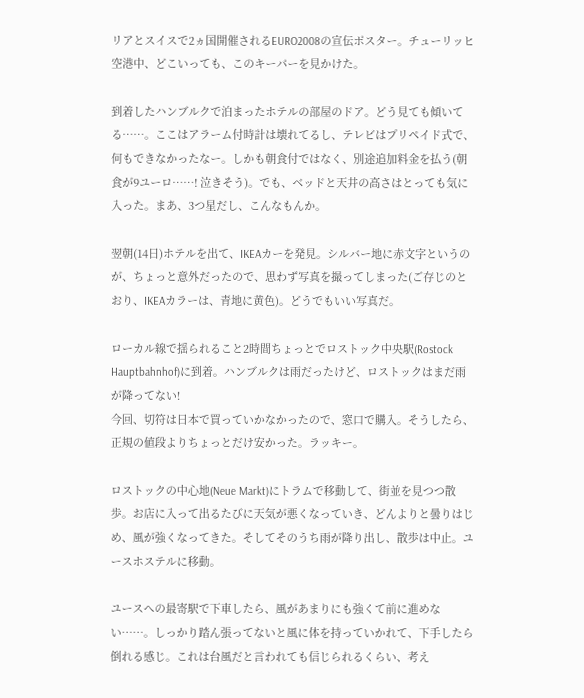リアとスイスで2ヵ国開催されるEURO2008の宣伝ポスター。チューリッヒ空港中、どこいっても、このキーパーを見かけた。

到着したハンブルクで泊まったホテルの部屋のドア。どう見ても傾いてる……。ここはアラーム付時計は壊れてるし、テレビはプリペイド式で、何もできなかったなー。しかも朝食付ではなく、別途追加料金を払う(朝食が9ユーロ……! 泣きそう)。でも、ベッドと天井の高さはとっても気に入った。まあ、3つ星だし、こんなもんか。

翌朝(14日)ホテルを出て、IKEAカーを発見。シルバー地に赤文字というのが、ちょっと意外だったので、思わず写真を撮ってしまった(ご存じのとおり、IKEAカラーは、青地に黄色)。どうでもいい写真だ。

ローカル線で揺られること2時間ちょっとでロストック中央駅(Rostock Hauptbahnhof)に到着。ハンブルクは雨だったけど、ロストックはまだ雨が降ってない!
今回、切符は日本で買っていかなかったので、窓口で購入。そうしたら、正規の値段よりちょっとだけ安かった。ラッキー。

ロストックの中心地(Neue Markt)にトラムで移動して、街並を見つつ散歩。お店に入って出るたびに天気が悪くなっていき、どんよりと曇りはじめ、風が強くなってきた。そしてそのうち雨が降り出し、散歩は中止。ユースホステルに移動。

ユースへの最寄駅で下車したら、風があまりにも強くて前に進めない……。しっかり踏ん張ってないと風に体を持っていかれて、下手したら倒れる感じ。これは台風だと言われても信じられるくらい、考え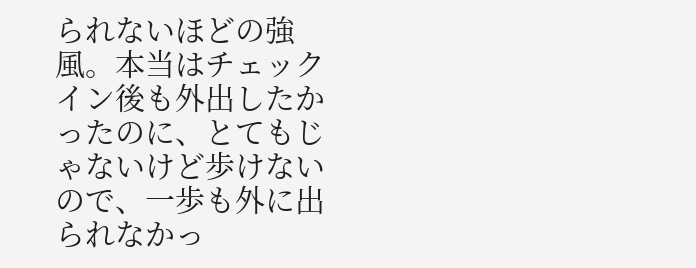られないほどの強風。本当はチェックイン後も外出したかったのに、とてもじゃないけど歩けないので、一歩も外に出られなかっ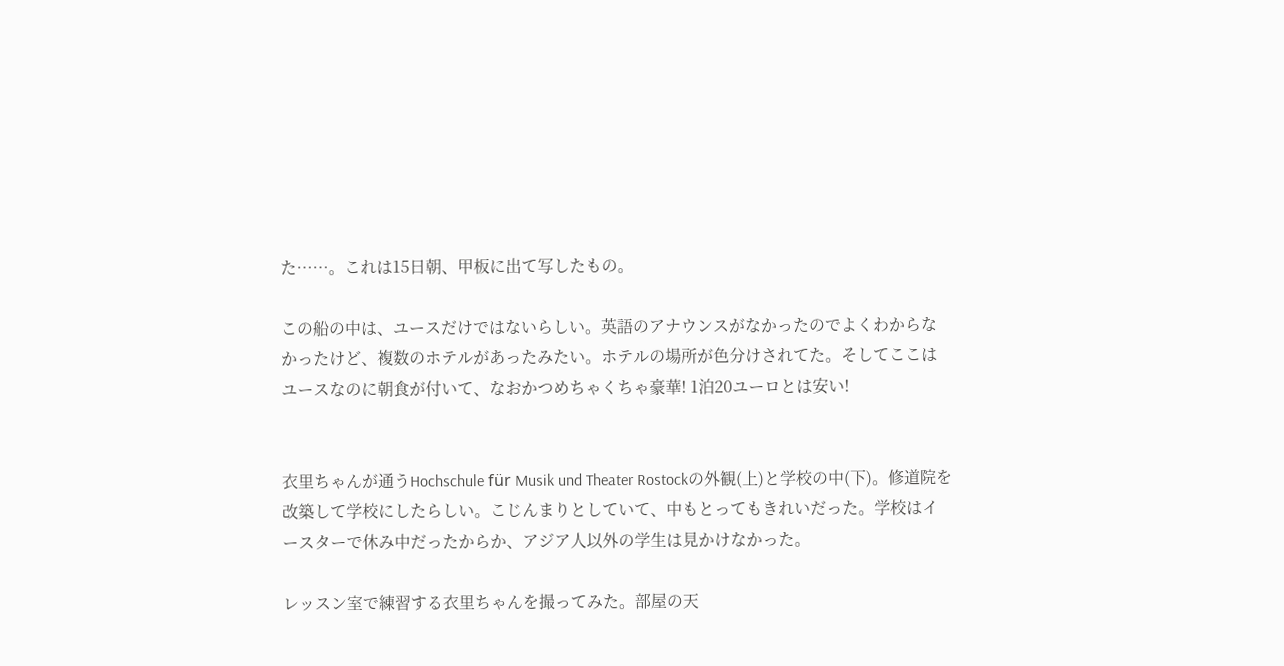た……。これは15日朝、甲板に出て写したもの。

この船の中は、ユースだけではないらしい。英語のアナウンスがなかったのでよくわからなかったけど、複数のホテルがあったみたい。ホテルの場所が色分けされてた。そしてここはユースなのに朝食が付いて、なおかつめちゃくちゃ豪華! 1泊20ユーロとは安い!


衣里ちゃんが通うHochschule für Musik und Theater Rostockの外観(上)と学校の中(下)。修道院を改築して学校にしたらしい。こじんまりとしていて、中もとってもきれいだった。学校はイースターで休み中だったからか、アジア人以外の学生は見かけなかった。

レッスン室で練習する衣里ちゃんを撮ってみた。部屋の天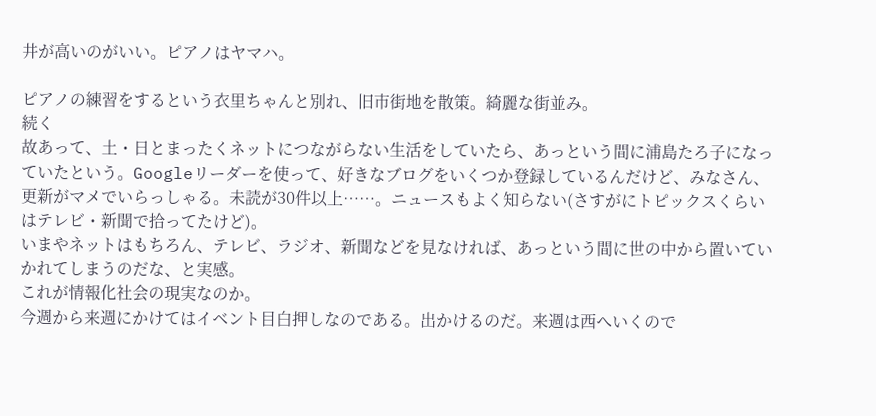井が高いのがいい。ピアノはヤマハ。

ピアノの練習をするという衣里ちゃんと別れ、旧市街地を散策。綺麗な街並み。
続く
故あって、土・日とまったくネットにつながらない生活をしていたら、あっという間に浦島たろ子になっていたという。Googleリーダーを使って、好きなブログをいくつか登録しているんだけど、みなさん、更新がマメでいらっしゃる。未読が30件以上……。ニュースもよく知らない(さすがにトピックスくらいはテレビ・新聞で拾ってたけど)。
いまやネットはもちろん、テレビ、ラジオ、新聞などを見なければ、あっという間に世の中から置いていかれてしまうのだな、と実感。
これが情報化社会の現実なのか。
今週から来週にかけてはイベント目白押しなのである。出かけるのだ。来週は西へいくので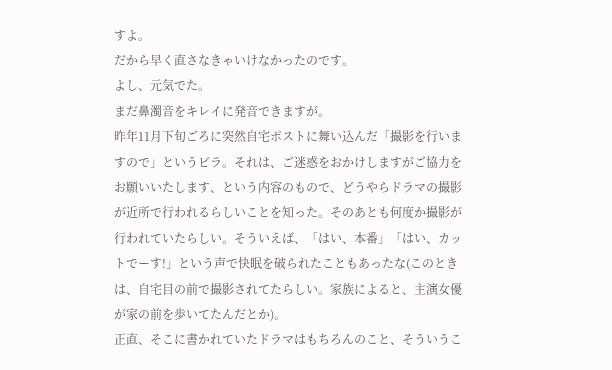すよ。
だから早く直さなきゃいけなかったのです。
よし、元気でた。
まだ鼻濁音をキレイに発音できますが。
昨年11月下旬ごろに突然自宅ポストに舞い込んだ「撮影を行いますので」というビラ。それは、ご迷惑をおかけしますがご協力をお願いいたします、という内容のもので、どうやらドラマの撮影が近所で行われるらしいことを知った。そのあとも何度か撮影が行われていたらしい。そういえば、「はい、本番」「はい、カットでーす!」という声で快眠を破られたこともあったな(このときは、自宅目の前で撮影されてたらしい。家族によると、主演女優が家の前を歩いてたんだとか)。
正直、そこに書かれていたドラマはもちろんのこと、そういうこ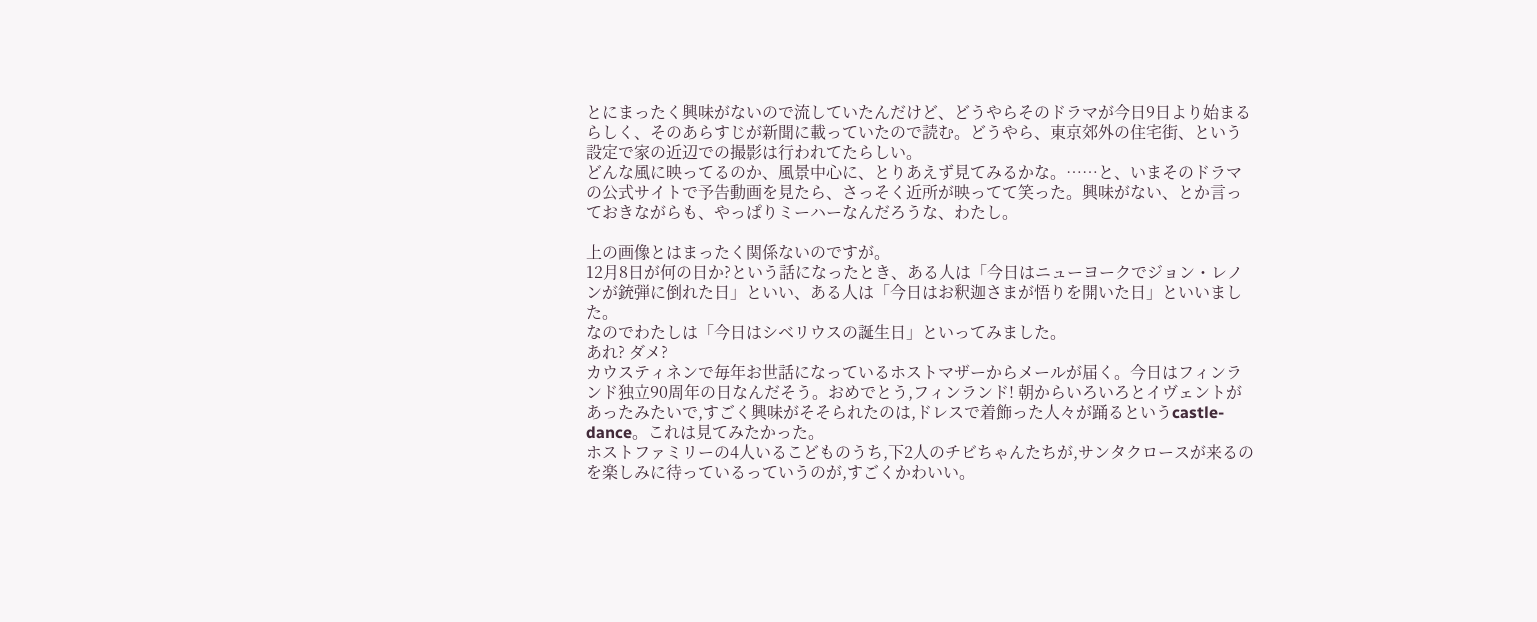とにまったく興味がないので流していたんだけど、どうやらそのドラマが今日9日より始まるらしく、そのあらすじが新聞に載っていたので読む。どうやら、東京郊外の住宅街、という設定で家の近辺での撮影は行われてたらしい。
どんな風に映ってるのか、風景中心に、とりあえず見てみるかな。……と、いまそのドラマの公式サイトで予告動画を見たら、さっそく近所が映ってて笑った。興味がない、とか言っておきながらも、やっぱりミーハーなんだろうな、わたし。

上の画像とはまったく関係ないのですが。
12月8日が何の日か?という話になったとき、ある人は「今日はニューヨークでジョン・レノンが銃弾に倒れた日」といい、ある人は「今日はお釈迦さまが悟りを開いた日」といいました。
なのでわたしは「今日はシベリウスの誕生日」といってみました。
あれ? ダメ?
カウスティネンで毎年お世話になっているホストマザーからメールが届く。今日はフィンランド独立90周年の日なんだそう。おめでとう,フィンランド! 朝からいろいろとイヴェントがあったみたいで,すごく興味がそそられたのは,ドレスで着飾った人々が踊るというcastle-dance。これは見てみたかった。
ホストファミリーの4人いるこどものうち,下2人のチビちゃんたちが,サンタクロースが来るのを楽しみに待っているっていうのが,すごくかわいい。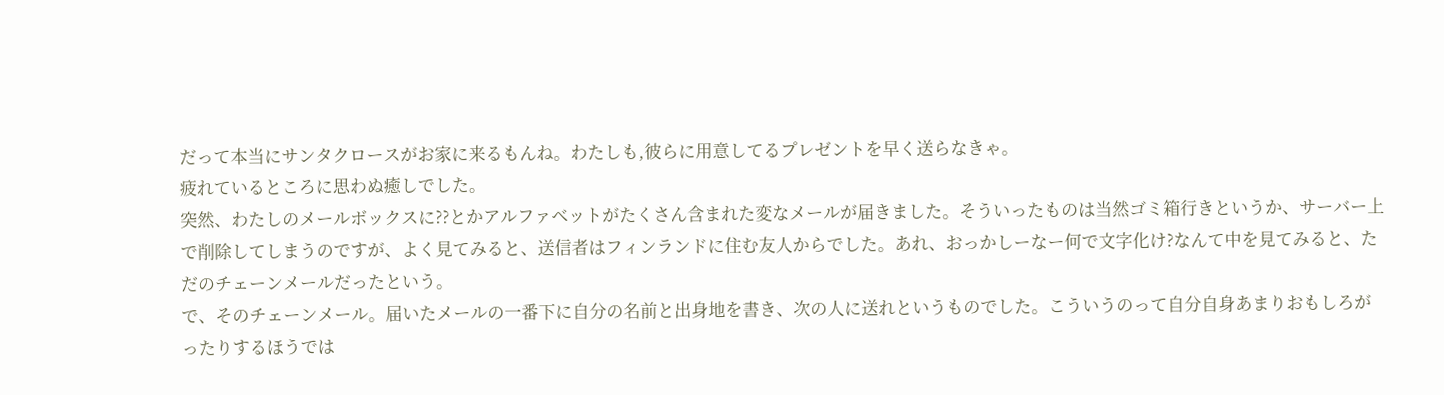だって本当にサンタクロースがお家に来るもんね。わたしも,彼らに用意してるプレゼントを早く送らなきゃ。
疲れているところに思わぬ癒しでした。
突然、わたしのメールボックスに??とかアルファベットがたくさん含まれた変なメールが届きました。そういったものは当然ゴミ箱行きというか、サーバー上で削除してしまうのですが、よく見てみると、送信者はフィンランドに住む友人からでした。あれ、おっかしーなー何で文字化け?なんて中を見てみると、ただのチェーンメールだったという。
で、そのチェーンメール。届いたメールの一番下に自分の名前と出身地を書き、次の人に送れというものでした。こういうのって自分自身あまりおもしろがったりするほうでは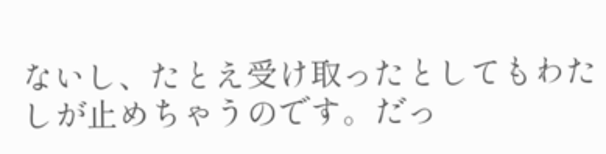ないし、たとえ受け取ったとしてもわたしが止めちゃうのです。だっ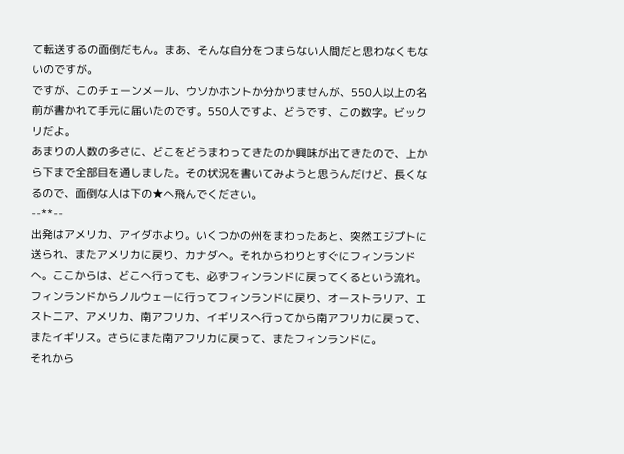て転送するの面倒だもん。まあ、そんな自分をつまらない人間だと思わなくもないのですが。
ですが、このチェーンメール、ウソかホントか分かりませんが、550人以上の名前が書かれて手元に届いたのです。550人ですよ、どうです、この数字。ビックリだよ。
あまりの人数の多さに、どこをどうまわってきたのか興味が出てきたので、上から下まで全部目を通しました。その状況を書いてみようと思うんだけど、長くなるので、面倒な人は下の★へ飛んでください。
--**--
出発はアメリカ、アイダホより。いくつかの州をまわったあと、突然エジプトに送られ、またアメリカに戻り、カナダへ。それからわりとすぐにフィンランドへ。ここからは、どこへ行っても、必ずフィンランドに戻ってくるという流れ。
フィンランドからノルウェーに行ってフィンランドに戻り、オーストラリア、エストニア、アメリカ、南アフリカ、イギリスへ行ってから南アフリカに戻って、またイギリス。さらにまた南アフリカに戻って、またフィンランドに。
それから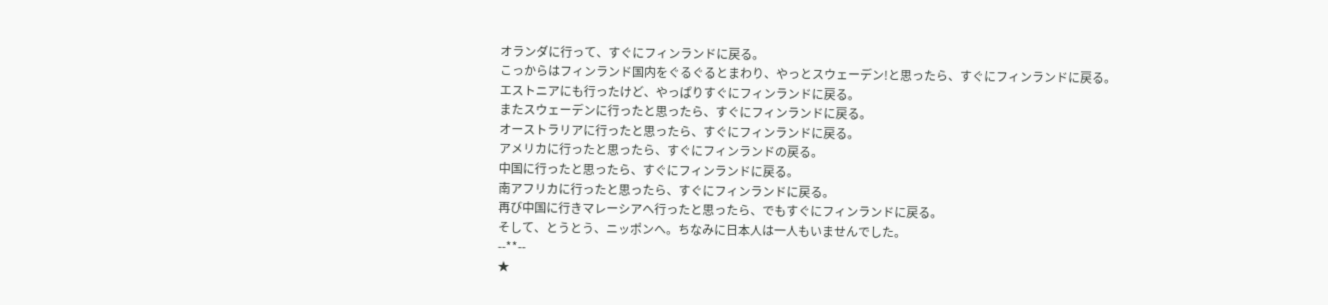オランダに行って、すぐにフィンランドに戻る。
こっからはフィンランド国内をぐるぐるとまわり、やっとスウェーデン!と思ったら、すぐにフィンランドに戻る。
エストニアにも行ったけど、やっぱりすぐにフィンランドに戻る。
またスウェーデンに行ったと思ったら、すぐにフィンランドに戻る。
オーストラリアに行ったと思ったら、すぐにフィンランドに戻る。
アメリカに行ったと思ったら、すぐにフィンランドの戻る。
中国に行ったと思ったら、すぐにフィンランドに戻る。
南アフリカに行ったと思ったら、すぐにフィンランドに戻る。
再び中国に行きマレーシアへ行ったと思ったら、でもすぐにフィンランドに戻る。
そして、とうとう、ニッポンへ。ちなみに日本人は一人もいませんでした。
--**--
★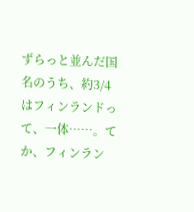ずらっと並んだ国名のうち、約3/4はフィンランドって、一体……。てか、フィンラン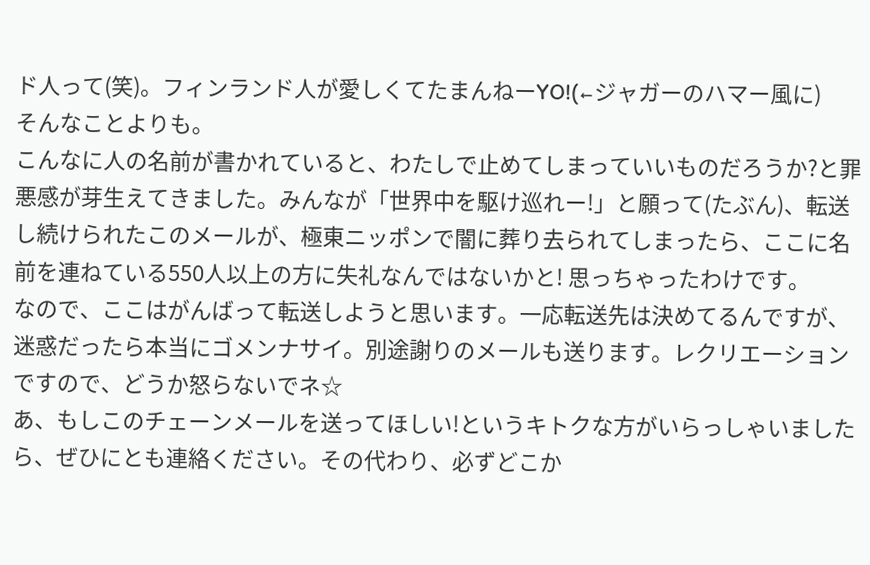ド人って(笑)。フィンランド人が愛しくてたまんねーYO!(←ジャガーのハマー風に)
そんなことよりも。
こんなに人の名前が書かれていると、わたしで止めてしまっていいものだろうか?と罪悪感が芽生えてきました。みんなが「世界中を駆け巡れー!」と願って(たぶん)、転送し続けられたこのメールが、極東ニッポンで闇に葬り去られてしまったら、ここに名前を連ねている550人以上の方に失礼なんではないかと! 思っちゃったわけです。
なので、ここはがんばって転送しようと思います。一応転送先は決めてるんですが、迷惑だったら本当にゴメンナサイ。別途謝りのメールも送ります。レクリエーションですので、どうか怒らないでネ☆
あ、もしこのチェーンメールを送ってほしい!というキトクな方がいらっしゃいましたら、ぜひにとも連絡ください。その代わり、必ずどこか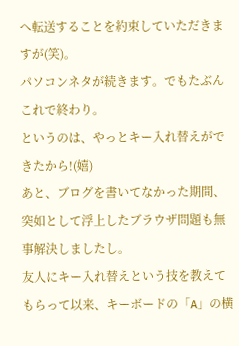へ転送することを約束していただきますが(笑)。
パソコンネタが続きます。でもたぶんこれで終わり。
というのは、やっとキー入れ替えができたから!(嬉)
あと、ブログを書いてなかった期間、突如として浮上したブラウザ問題も無事解決しましたし。
友人にキー入れ替えという技を教えてもらって以来、キーボードの「A」の横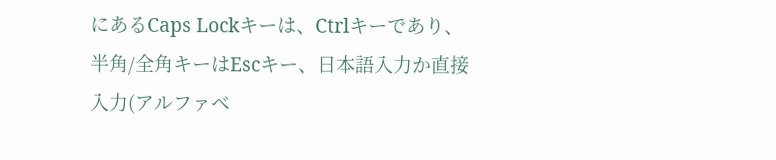にあるCaps Lockキーは、Ctrlキーであり、半角/全角キーはEscキー、日本語入力か直接入力(アルファベ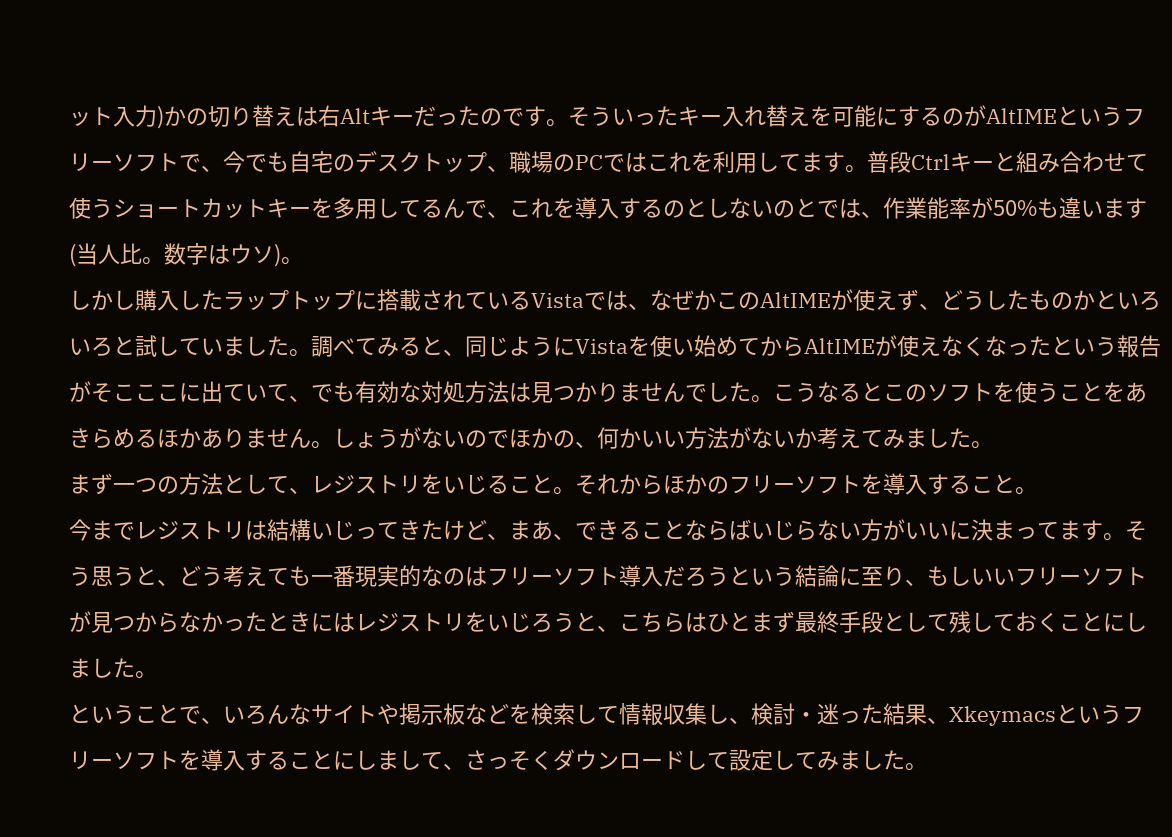ット入力)かの切り替えは右Altキーだったのです。そういったキー入れ替えを可能にするのがAltIMEというフリーソフトで、今でも自宅のデスクトップ、職場のPCではこれを利用してます。普段Ctrlキーと組み合わせて使うショートカットキーを多用してるんで、これを導入するのとしないのとでは、作業能率が50%も違います(当人比。数字はウソ)。
しかし購入したラップトップに搭載されているVistaでは、なぜかこのAltIMEが使えず、どうしたものかといろいろと試していました。調べてみると、同じようにVistaを使い始めてからAltIMEが使えなくなったという報告がそこここに出ていて、でも有効な対処方法は見つかりませんでした。こうなるとこのソフトを使うことをあきらめるほかありません。しょうがないのでほかの、何かいい方法がないか考えてみました。
まず一つの方法として、レジストリをいじること。それからほかのフリーソフトを導入すること。
今までレジストリは結構いじってきたけど、まあ、できることならばいじらない方がいいに決まってます。そう思うと、どう考えても一番現実的なのはフリーソフト導入だろうという結論に至り、もしいいフリーソフトが見つからなかったときにはレジストリをいじろうと、こちらはひとまず最終手段として残しておくことにしました。
ということで、いろんなサイトや掲示板などを検索して情報収集し、検討・迷った結果、Xkeymacsというフリーソフトを導入することにしまして、さっそくダウンロードして設定してみました。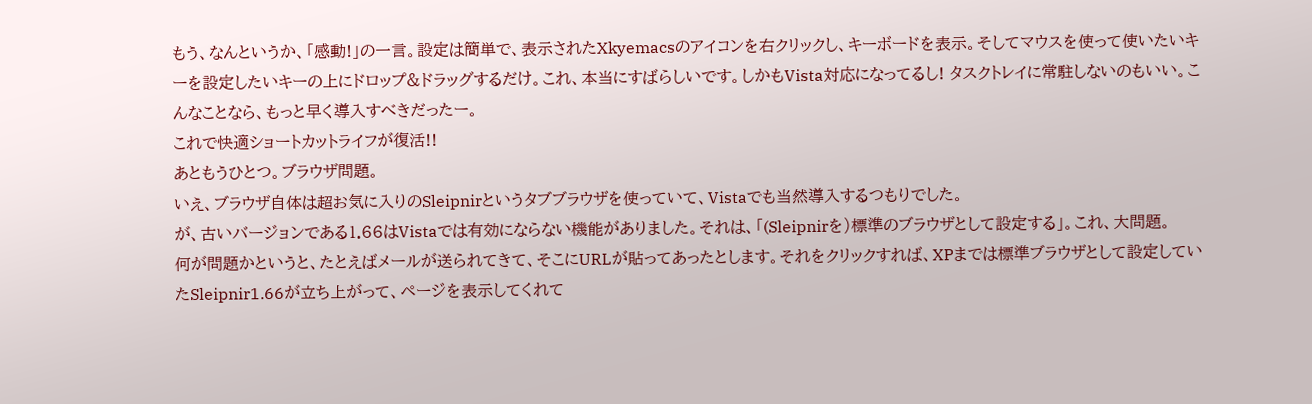もう、なんというか、「感動!」の一言。設定は簡単で、表示されたXkyemacsのアイコンを右クリックし、キーボードを表示。そしてマウスを使って使いたいキーを設定したいキーの上にドロップ&ドラッグするだけ。これ、本当にすばらしいです。しかもVista対応になってるし! タスクトレイに常駐しないのもいい。こんなことなら、もっと早く導入すべきだったー。
これで快適ショートカットライフが復活!!
あともうひとつ。ブラウザ問題。
いえ、ブラウザ自体は超お気に入りのSleipnirというタブブラウザを使っていて、Vistaでも当然導入するつもりでした。
が、古いバージョンである1.66はVistaでは有効にならない機能がありました。それは、「(Sleipnirを)標準のブラウザとして設定する」。これ、大問題。
何が問題かというと、たとえばメールが送られてきて、そこにURLが貼ってあったとします。それをクリックすれば、XPまでは標準ブラウザとして設定していたSleipnir1.66が立ち上がって、ページを表示してくれて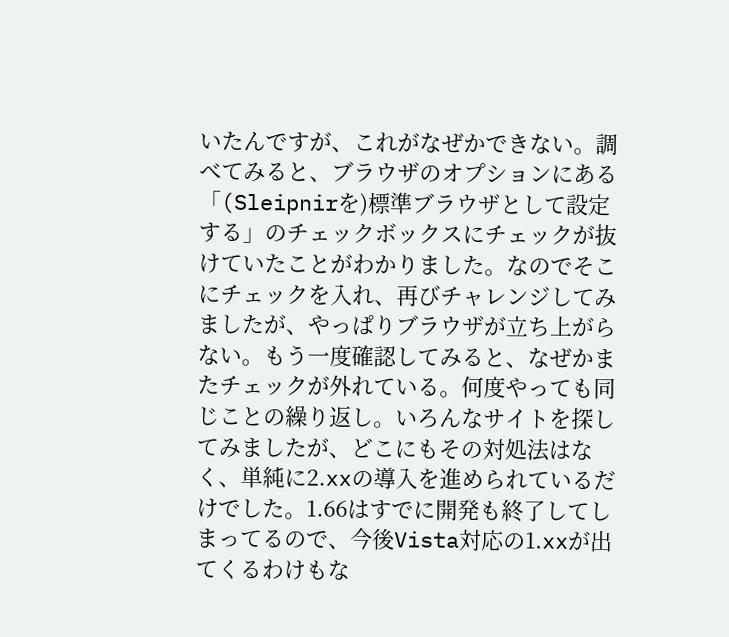いたんですが、これがなぜかできない。調べてみると、ブラウザのオプションにある「(Sleipnirを)標準ブラウザとして設定する」のチェックボックスにチェックが抜けていたことがわかりました。なのでそこにチェックを入れ、再びチャレンジしてみましたが、やっぱりブラウザが立ち上がらない。もう一度確認してみると、なぜかまたチェックが外れている。何度やっても同じことの繰り返し。いろんなサイトを探してみましたが、どこにもその対処法はなく、単純に2.xxの導入を進められているだけでした。1.66はすでに開発も終了してしまってるので、今後Vista対応の1.xxが出てくるわけもな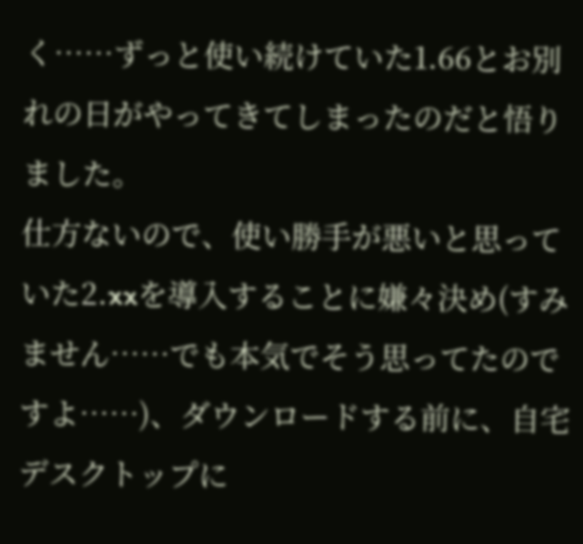く……ずっと使い続けていた1.66とお別れの日がやってきてしまったのだと悟りました。
仕方ないので、使い勝手が悪いと思っていた2.xxを導入することに嫌々決め(すみません……でも本気でそう思ってたのですよ……)、ダウンロードする前に、自宅デスクトップに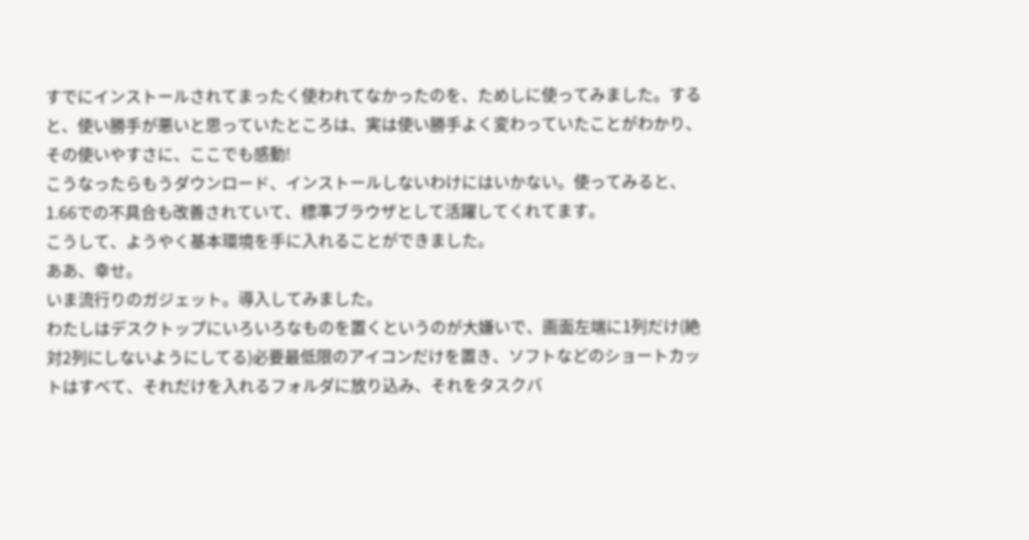すでにインストールされてまったく使われてなかったのを、ためしに使ってみました。すると、使い勝手が悪いと思っていたところは、実は使い勝手よく変わっていたことがわかり、その使いやすさに、ここでも感動!
こうなったらもうダウンロード、インストールしないわけにはいかない。使ってみると、1.66での不具合も改善されていて、標準ブラウザとして活躍してくれてます。
こうして、ようやく基本環境を手に入れることができました。
ああ、幸せ。
いま流行りのガジェット。導入してみました。
わたしはデスクトップにいろいろなものを置くというのが大嫌いで、画面左端に1列だけ(絶対2列にしないようにしてる)必要最低限のアイコンだけを置き、ソフトなどのショートカットはすべて、それだけを入れるフォルダに放り込み、それをタスクバ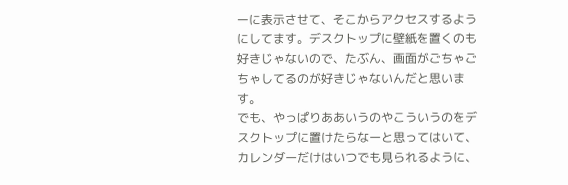ーに表示させて、そこからアクセスするようにしてます。デスクトップに壁紙を置くのも好きじゃないので、たぶん、画面がごちゃごちゃしてるのが好きじゃないんだと思います。
でも、やっぱりああいうのやこういうのをデスクトップに置けたらなーと思ってはいて、カレンダーだけはいつでも見られるように、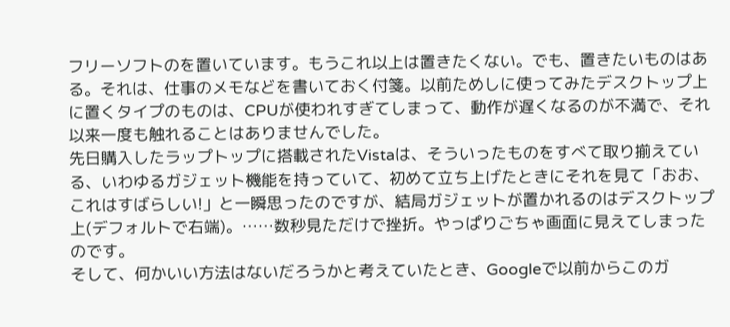フリーソフトのを置いています。もうこれ以上は置きたくない。でも、置きたいものはある。それは、仕事のメモなどを書いておく付箋。以前ためしに使ってみたデスクトップ上に置くタイプのものは、CPUが使われすぎてしまって、動作が遅くなるのが不満で、それ以来一度も触れることはありませんでした。
先日購入したラップトップに搭載されたVistaは、そういったものをすべて取り揃えている、いわゆるガジェット機能を持っていて、初めて立ち上げたときにそれを見て「おお、これはすばらしい!」と一瞬思ったのですが、結局ガジェットが置かれるのはデスクトップ上(デフォルトで右端)。……数秒見ただけで挫折。やっぱりごちゃ画面に見えてしまったのです。
そして、何かいい方法はないだろうかと考えていたとき、Googleで以前からこのガ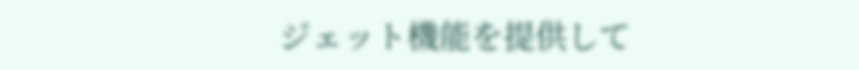ジェット機能を提供して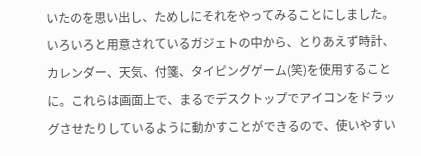いたのを思い出し、ためしにそれをやってみることにしました。
いろいろと用意されているガジェトの中から、とりあえず時計、カレンダー、天気、付箋、タイピングゲーム(笑)を使用することに。これらは画面上で、まるでデスクトップでアイコンをドラッグさせたりしているように動かすことができるので、使いやすい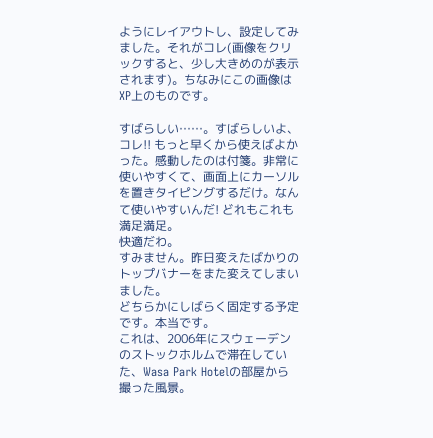ようにレイアウトし、設定してみました。それがコレ(画像をクリックすると、少し大きめのが表示されます)。ちなみにこの画像はXP上のものです。

すばらしい……。すばらしいよ、コレ!! もっと早くから使えばよかった。感動したのは付箋。非常に使いやすくて、画面上にカーソルを置きタイピングするだけ。なんて使いやすいんだ! どれもこれも満足満足。
快適だわ。
すみません。昨日変えたばかりのトップバナーをまた変えてしまいました。
どちらかにしばらく固定する予定です。本当です。
これは、2006年にスウェーデンのストックホルムで滞在していた、Wasa Park Hotelの部屋から撮った風景。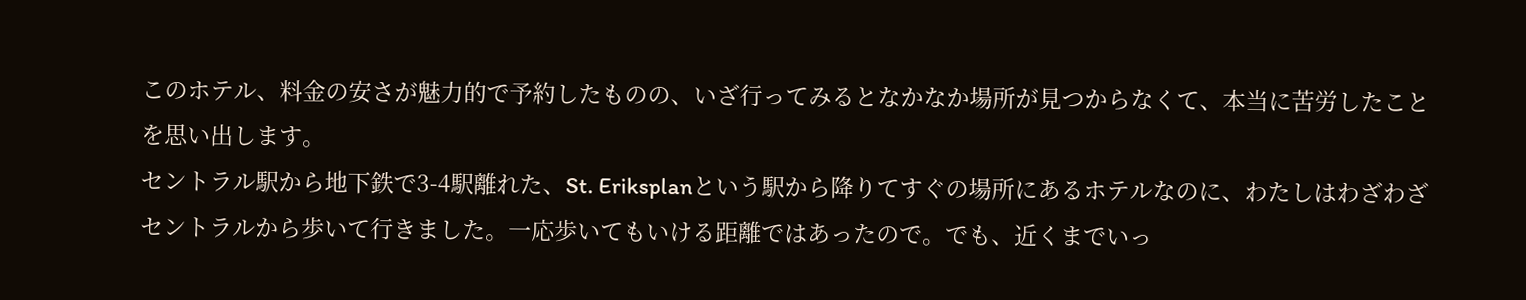このホテル、料金の安さが魅力的で予約したものの、いざ行ってみるとなかなか場所が見つからなくて、本当に苦労したことを思い出します。
セントラル駅から地下鉄で3-4駅離れた、St. Eriksplanという駅から降りてすぐの場所にあるホテルなのに、わたしはわざわざセントラルから歩いて行きました。一応歩いてもいける距離ではあったので。でも、近くまでいっ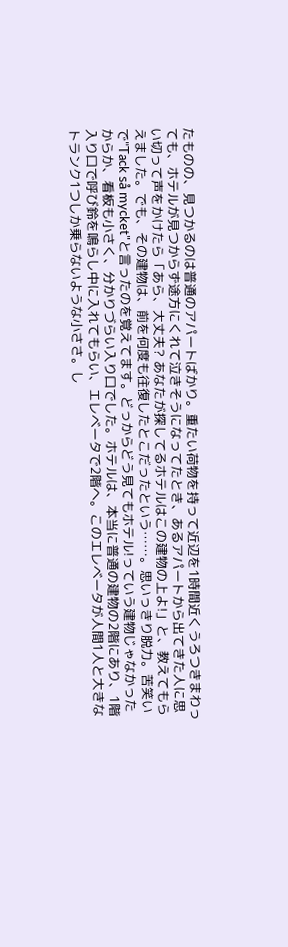たものの、見つかるのは普通のアパートばかり。重たい荷物を持って近辺を1時間近くうろつきまわっても、ホテルが見つからず途方にくれて泣きそうになってたとき、あるアパートから出てきた人に思い切って声をかけたら「あら、大丈夫? あなたが探してるホテルはこの建物の上よ!」と、教えてもらえました。でも、その建物は、前を何度も往復したとこだったという……。思いっきり脱力。苦笑いで"Tack så mycket"と言ったのを覚えてます。どっからどう見てもホテル!っていう建物じゃなかったからか、看板も小さく、分かりづらい入り口でした。ホテルは、本当に普通の建物の2階にあり、1階入り口で呼び鈴を鳴らし中に入れてもらい、エレベータで2階へ。このエレベータが人間1人と大きなトランク1つしか乗らないような小ささ。し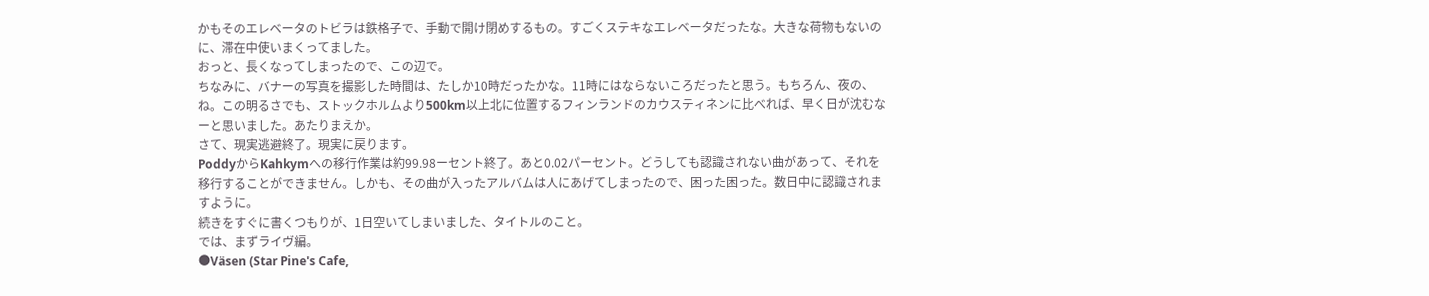かもそのエレベータのトビラは鉄格子で、手動で開け閉めするもの。すごくステキなエレベータだったな。大きな荷物もないのに、滞在中使いまくってました。
おっと、長くなってしまったので、この辺で。
ちなみに、バナーの写真を撮影した時間は、たしか10時だったかな。11時にはならないころだったと思う。もちろん、夜の、ね。この明るさでも、ストックホルムより500km以上北に位置するフィンランドのカウスティネンに比べれば、早く日が沈むなーと思いました。あたりまえか。
さて、現実逃避終了。現実に戻ります。
PoddyからKahkymへの移行作業は約99.98ーセント終了。あと0.02パーセント。どうしても認識されない曲があって、それを移行することができません。しかも、その曲が入ったアルバムは人にあげてしまったので、困った困った。数日中に認識されますように。
続きをすぐに書くつもりが、1日空いてしまいました、タイトルのこと。
では、まずライヴ編。
●Väsen (Star Pine's Cafe,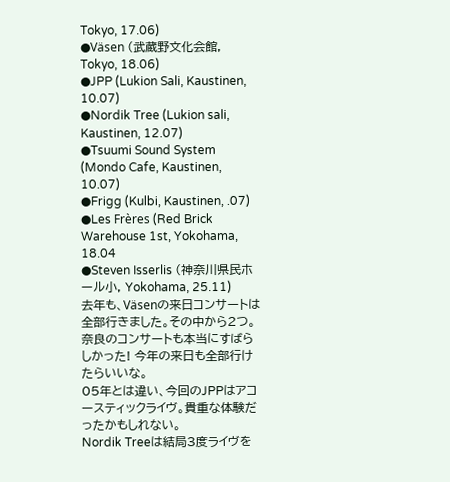Tokyo, 17.06)
●Väsen (武蔵野文化会館, Tokyo, 18.06)
●JPP (Lukion Sali, Kaustinen, 10.07)
●Nordik Tree (Lukion sali, Kaustinen, 12.07)
●Tsuumi Sound System (Mondo Cafe, Kaustinen, 10.07)
●Frigg (Kulbi, Kaustinen, .07)
●Les Frères (Red Brick Warehouse 1st, Yokohama, 18.04
●Steven Isserlis (神奈川県民ホール小, Yokohama, 25.11)
去年も、Väsenの来日コンサートは全部行きました。その中から2つ。奈良のコンサートも本当にすばらしかった! 今年の来日も全部行けたらいいな。
05年とは違い、今回のJPPはアコースティックライヴ。貴重な体験だったかもしれない。
Nordik Treeは結局3度ライヴを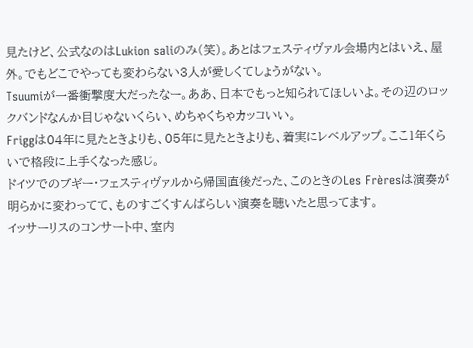見たけど、公式なのはLukion saliのみ(笑)。あとはフェスティヴァル会場内とはいえ、屋外。でもどこでやっても変わらない3人が愛しくてしょうがない。
Tsuumiが一番衝撃度大だったなー。ああ、日本でもっと知られてほしいよ。その辺のロックバンドなんか目じゃないくらい、めちゃくちゃカッコいい。
Friggは04年に見たときよりも、05年に見たときよりも、着実にレベルアップ。ここ1年くらいで格段に上手くなった感じ。
ドイツでのブギー・フェスティヴァルから帰国直後だった、このときのLes Frèresは演奏が明らかに変わってて、ものすごくすんばらしい演奏を聴いたと思ってます。
イッサーリスのコンサート中、室内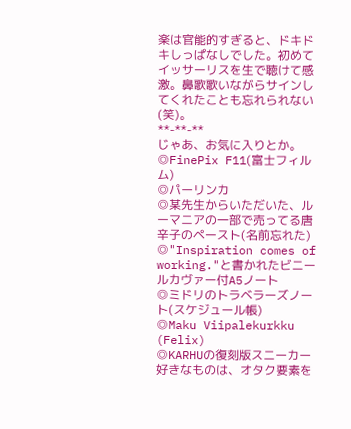楽は官能的すぎると、ドキドキしっぱなしでした。初めてイッサーリスを生で聴けて感激。鼻歌歌いながらサインしてくれたことも忘れられない(笑)。
**-**-**
じゃあ、お気に入りとか。
◎FinePix F11(富士フィルム)
◎パーリンカ
◎某先生からいただいた、ルーマニアの一部で売ってる唐辛子のペースト(名前忘れた)
◎"Inspiration comes of working."と書かれたビニールカヴァー付A5ノート
◎ミドリのトラベラーズノート(スケジュール帳)
◎Maku Viipalekurkku (Felix)
◎KARHUの復刻版スニーカー
好きなものは、オタク要素を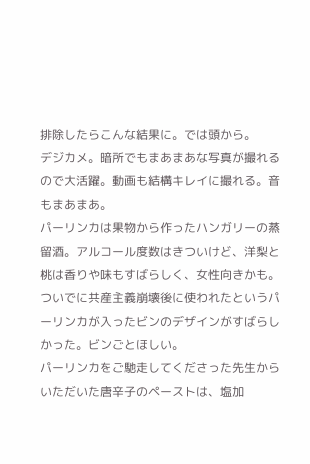排除したらこんな結果に。では頭から。
デジカメ。暗所でもまあまあな写真が撮れるので大活躍。動画も結構キレイに撮れる。音もまあまあ。
パーリンカは果物から作ったハンガリーの蒸留酒。アルコール度数はきついけど、洋梨と桃は香りや味もすばらしく、女性向きかも。ついでに共産主義崩壊後に使われたというパーリンカが入ったビンのデザインがすばらしかった。ビンごとほしい。
パーリンカをご馳走してくださった先生からいただいた唐辛子のペーストは、塩加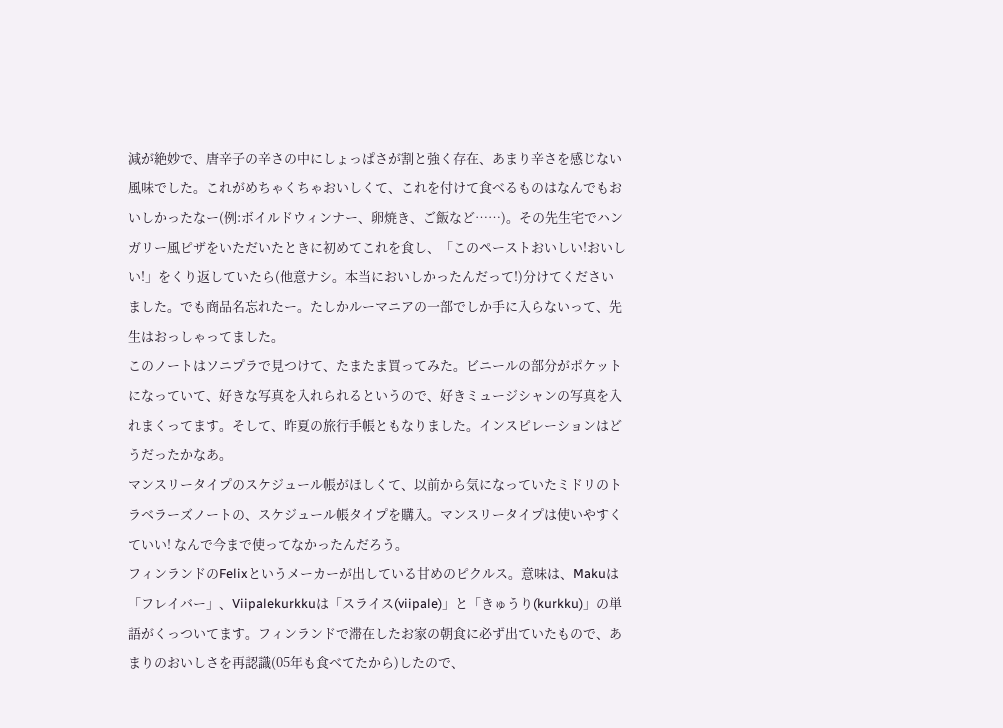減が絶妙で、唐辛子の辛さの中にしょっぱさが割と強く存在、あまり辛さを感じない風味でした。これがめちゃくちゃおいしくて、これを付けて食べるものはなんでもおいしかったなー(例:ボイルドウィンナー、卵焼き、ご飯など……)。その先生宅でハンガリー風ピザをいただいたときに初めてこれを食し、「このペーストおいしい!おいしい!」をくり返していたら(他意ナシ。本当においしかったんだって!)分けてくださいました。でも商品名忘れたー。たしかルーマニアの一部でしか手に入らないって、先生はおっしゃってました。
このノートはソニプラで見つけて、たまたま買ってみた。ビニールの部分がポケットになっていて、好きな写真を入れられるというので、好きミュージシャンの写真を入れまくってます。そして、昨夏の旅行手帳ともなりました。インスピレーションはどうだったかなあ。
マンスリータイプのスケジュール帳がほしくて、以前から気になっていたミドリのトラベラーズノートの、スケジュール帳タイプを購入。マンスリータイプは使いやすくていい! なんで今まで使ってなかったんだろう。
フィンランドのFelixというメーカーが出している甘めのピクルス。意味は、Makuは「フレイバー」、Viipalekurkkuは「スライス(viipale)」と「きゅうり(kurkku)」の単語がくっついてます。フィンランドで滞在したお家の朝食に必ず出ていたもので、あまりのおいしさを再認識(05年も食べてたから)したので、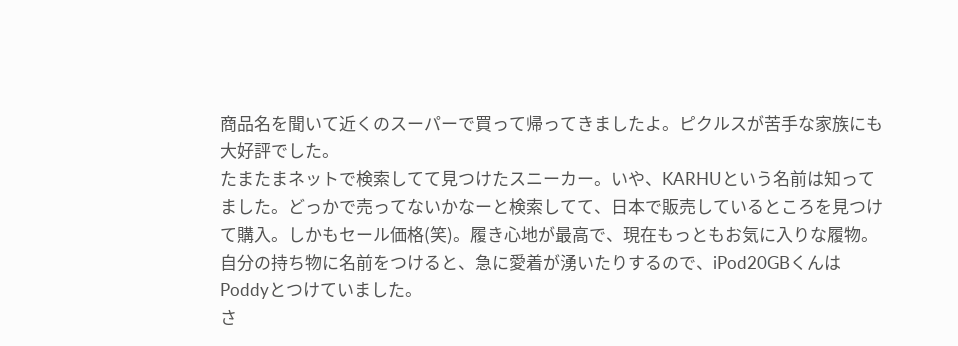商品名を聞いて近くのスーパーで買って帰ってきましたよ。ピクルスが苦手な家族にも大好評でした。
たまたまネットで検索してて見つけたスニーカー。いや、KARHUという名前は知ってました。どっかで売ってないかなーと検索してて、日本で販売しているところを見つけて購入。しかもセール価格(笑)。履き心地が最高で、現在もっともお気に入りな履物。
自分の持ち物に名前をつけると、急に愛着が湧いたりするので、iPod20GBくんはPoddyとつけていました。
さ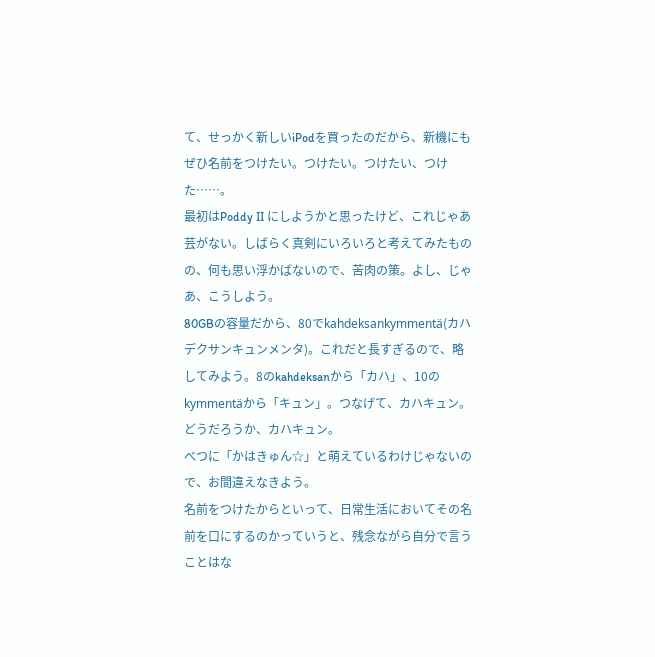て、せっかく新しいiPodを買ったのだから、新機にもぜひ名前をつけたい。つけたい。つけたい、つけた……。
最初はPoddy II にしようかと思ったけど、これじゃあ芸がない。しばらく真剣にいろいろと考えてみたものの、何も思い浮かばないので、苦肉の策。よし、じゃあ、こうしよう。
80GBの容量だから、80でkahdeksankymmentä(カハデクサンキュンメンタ)。これだと長すぎるので、略してみよう。8のkahdeksanから「カハ」、10のkymmentäから「キュン」。つなげて、カハキュン。
どうだろうか、カハキュン。
べつに「かはきゅん☆」と萌えているわけじゃないので、お間違えなきよう。
名前をつけたからといって、日常生活においてその名前を口にするのかっていうと、残念ながら自分で言うことはな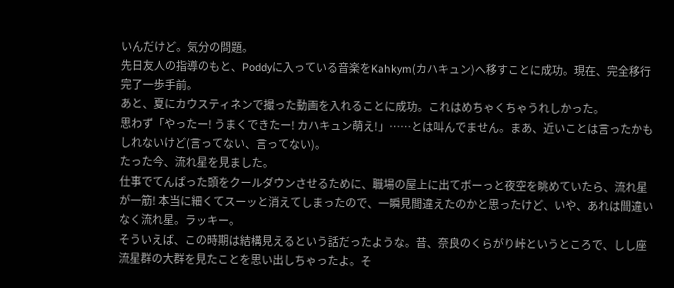いんだけど。気分の問題。
先日友人の指導のもと、Poddyに入っている音楽をKahkym(カハキュン)へ移すことに成功。現在、完全移行完了一歩手前。
あと、夏にカウスティネンで撮った動画を入れることに成功。これはめちゃくちゃうれしかった。
思わず「やったー! うまくできたー! カハキュン萌え!」……とは叫んでません。まあ、近いことは言ったかもしれないけど(言ってない、言ってない)。
たった今、流れ星を見ました。
仕事でてんぱった頭をクールダウンさせるために、職場の屋上に出てボーっと夜空を眺めていたら、流れ星が一筋! 本当に細くてスーッと消えてしまったので、一瞬見間違えたのかと思ったけど、いや、あれは間違いなく流れ星。ラッキー。
そういえば、この時期は結構見えるという話だったような。昔、奈良のくらがり峠というところで、しし座流星群の大群を見たことを思い出しちゃったよ。そ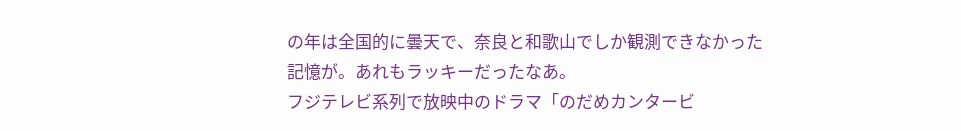の年は全国的に曇天で、奈良と和歌山でしか観測できなかった記憶が。あれもラッキーだったなあ。
フジテレビ系列で放映中のドラマ「のだめカンタービ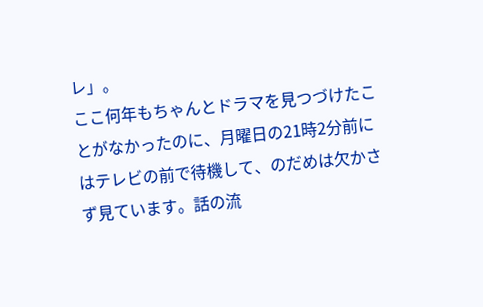レ」。
ここ何年もちゃんとドラマを見つづけたことがなかったのに、月曜日の21時2分前にはテレビの前で待機して、のだめは欠かさず見ています。話の流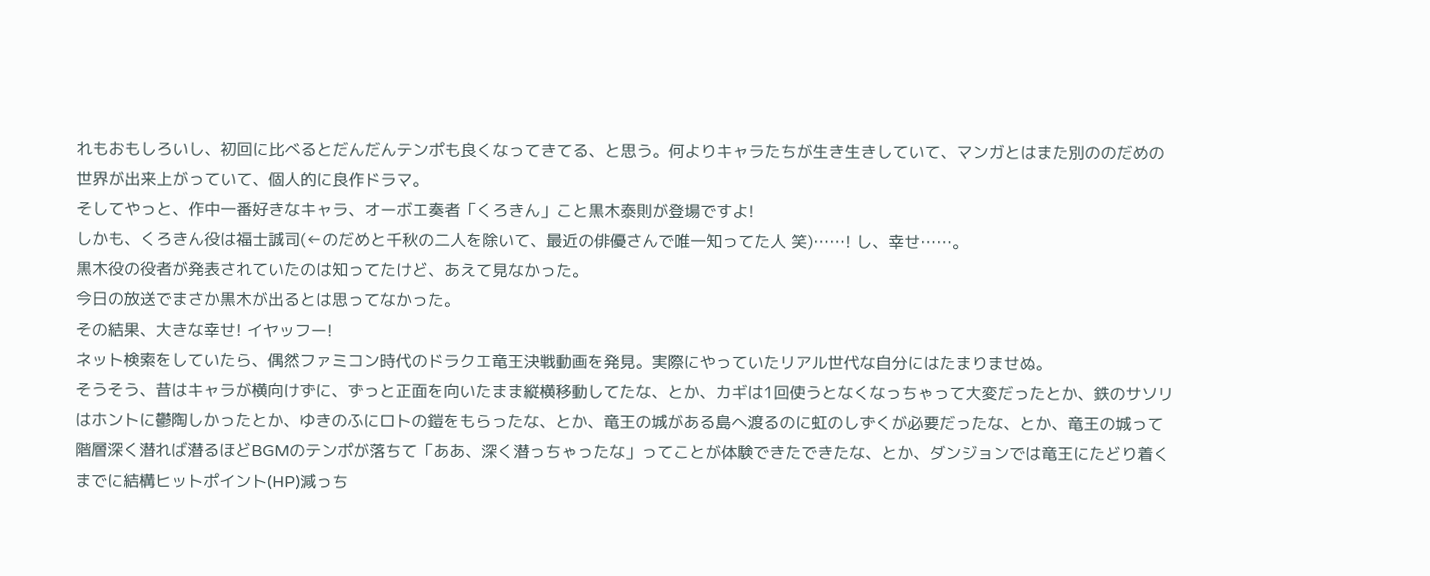れもおもしろいし、初回に比べるとだんだんテンポも良くなってきてる、と思う。何よりキャラたちが生き生きしていて、マンガとはまた別ののだめの世界が出来上がっていて、個人的に良作ドラマ。
そしてやっと、作中一番好きなキャラ、オーボエ奏者「くろきん」こと黒木泰則が登場ですよ!
しかも、くろきん役は福士誠司(←のだめと千秋の二人を除いて、最近の俳優さんで唯一知ってた人 笑)……! し、幸せ……。
黒木役の役者が発表されていたのは知ってたけど、あえて見なかった。
今日の放送でまさか黒木が出るとは思ってなかった。
その結果、大きな幸せ! イヤッフー!
ネット検索をしていたら、偶然ファミコン時代のドラクエ竜王決戦動画を発見。実際にやっていたリアル世代な自分にはたまりませぬ。
そうそう、昔はキャラが横向けずに、ずっと正面を向いたまま縦横移動してたな、とか、カギは1回使うとなくなっちゃって大変だったとか、鉄のサソリはホントに鬱陶しかったとか、ゆきのふにロトの鎧をもらったな、とか、竜王の城がある島へ渡るのに虹のしずくが必要だったな、とか、竜王の城って階層深く潜れば潜るほどBGMのテンポが落ちて「ああ、深く潜っちゃったな」ってことが体験できたできたな、とか、ダンジョンでは竜王にたどり着くまでに結構ヒットポイント(HP)減っち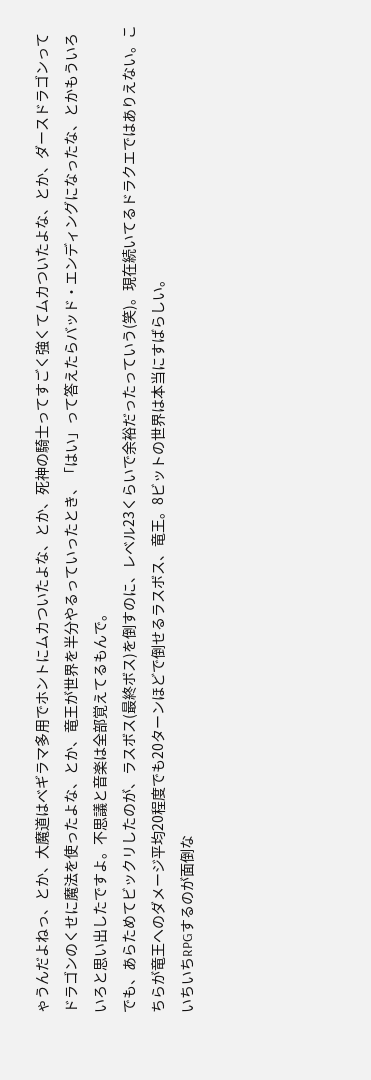ゃうんだよねっ、とか、大魔道はベギラマ多用でホントにムカついたよな、とか、死神の騎士ってすごく強くてムカついたよな、とか、ダースドラゴンってドラゴンのくせに魔法を使ったよな、とか、竜王が世界を半分やるっていったとき、「はい」って答えたらバッド・エンディングになったな、とかもういろいろと思い出したですよ。不思議と音楽は全部覚えてるもんで。
でも、あらためてビックリしたのが、ラスボス(最終ボス)を倒すのに、レベル23くらいで余裕だったっていう(笑)。現在続いてるドラクエではありえない。こちらが竜王へのダメージ平均20程度でも20ターンほどで倒せるラスボス、竜王。8ビットの世界は本当にすばらしい。
いちいちRPGするのが面倒な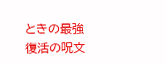ときの最強復活の呪文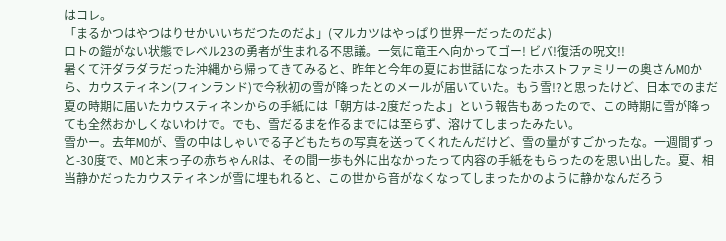はコレ。
「まるかつはやつはりせかいいちだつたのだよ」(マルカツはやっぱり世界一だったのだよ)
ロトの鎧がない状態でレベル23の勇者が生まれる不思議。一気に竜王へ向かってゴー! ビバ!復活の呪文!!
暑くて汗ダラダラだった沖縄から帰ってきてみると、昨年と今年の夏にお世話になったホストファミリーの奥さんMOから、カウスティネン(フィンランド)で今秋初の雪が降ったとのメールが届いていた。もう雪!?と思ったけど、日本でのまだ夏の時期に届いたカウスティネンからの手紙には「朝方は-2度だったよ」という報告もあったので、この時期に雪が降っても全然おかしくないわけで。でも、雪だるまを作るまでには至らず、溶けてしまったみたい。
雪かー。去年MOが、雪の中はしゃいでる子どもたちの写真を送ってくれたんだけど、雪の量がすごかったな。一週間ずっと-30度で、MOと末っ子の赤ちゃんRは、その間一歩も外に出なかったって内容の手紙をもらったのを思い出した。夏、相当静かだったカウスティネンが雪に埋もれると、この世から音がなくなってしまったかのように静かなんだろう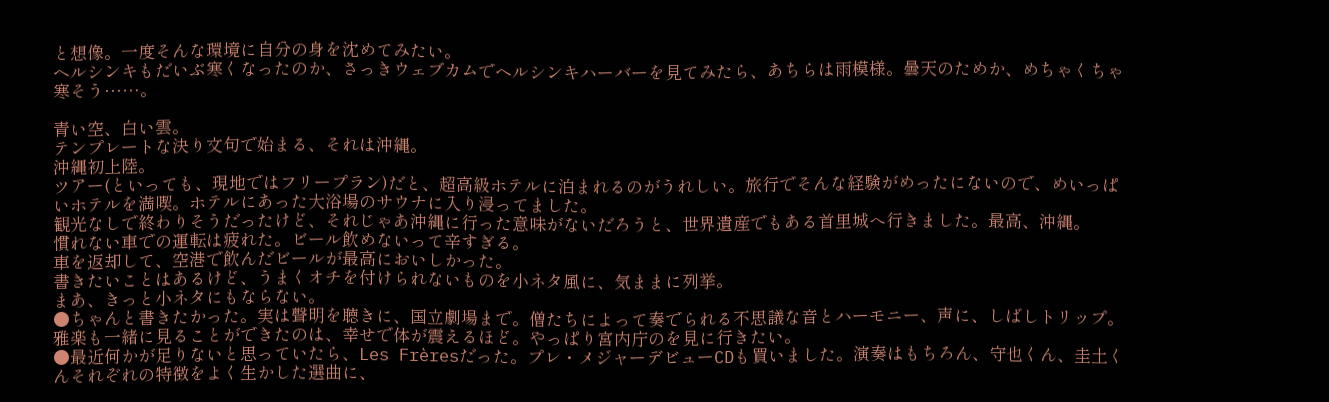と想像。一度そんな環境に自分の身を沈めてみたい。
ヘルシンキもだいぶ寒くなったのか、さっきウェブカムでヘルシンキハーバーを見てみたら、あちらは雨模様。曇天のためか、めちゃくちゃ寒そう……。

青い空、白い雲。
テンプレートな決り文句で始まる、それは沖縄。
沖縄初上陸。
ツアー(といっても、現地ではフリープラン)だと、超高級ホテルに泊まれるのがうれしい。旅行でそんな経験がめったにないので、めいっぱいホテルを満喫。ホテルにあった大浴場のサウナに入り浸ってました。
観光なしで終わりそうだったけど、それじゃあ沖縄に行った意味がないだろうと、世界遺産でもある首里城へ行きました。最高、沖縄。
慣れない車での運転は疲れた。ビール飲めないって辛すぎる。
車を返却して、空港で飲んだビールが最高においしかった。
書きたいことはあるけど、うまくオチを付けられないものを小ネタ風に、気ままに列挙。
まあ、きっと小ネタにもならない。
●ちゃんと書きたかった。実は聲明を聴きに、国立劇場まで。僧たちによって奏でられる不思議な音とハーモニー、声に、しばしトリップ。雅楽も一緒に見ることができたのは、幸せで体が震えるほど。やっぱり宮内庁のを見に行きたい。
●最近何かが足りないと思っていたら、Les Frèresだった。プレ・メジャーデビューCDも買いました。演奏はもちろん、守也くん、圭土くんそれぞれの特徴をよく生かした選曲に、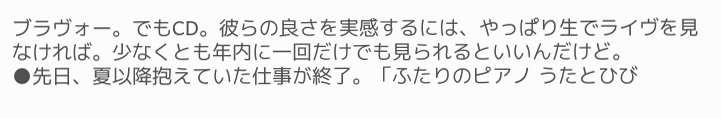ブラヴォー。でもCD。彼らの良さを実感するには、やっぱり生でライヴを見なければ。少なくとも年内に一回だけでも見られるといいんだけど。
●先日、夏以降抱えていた仕事が終了。「ふたりのピアノ うたとひび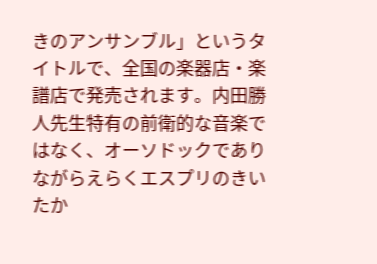きのアンサンブル」というタイトルで、全国の楽器店・楽譜店で発売されます。内田勝人先生特有の前衛的な音楽ではなく、オーソドックでありながらえらくエスプリのきいたか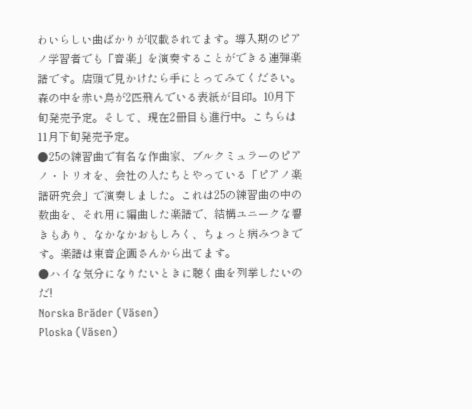わいらしい曲ばかりが収載されてます。導入期のピアノ学習者でも「音楽」を演奏することができる連弾楽譜です。店頭で見かけたら手にとってみてください。森の中を赤い鳥が2匹飛んでいる表紙が目印。10月下旬発売予定。そして、現在2冊目も進行中。こちらは11月下旬発売予定。
●25の練習曲で有名な作曲家、ブルクミュラーのピアノ・トリオを、会社の人たちとやっている「ピアノ楽譜研究会」で演奏しました。これは25の練習曲の中の数曲を、それ用に編曲した楽譜で、結構ユニークな響きもあり、なかなかおもしろく、ちょっと病みつきです。楽譜は東音企画さんから出てます。
●ハイな気分になりたいときに聴く曲を列挙したいのだ!
Norska Bräder (Väsen)
Ploska (Väsen)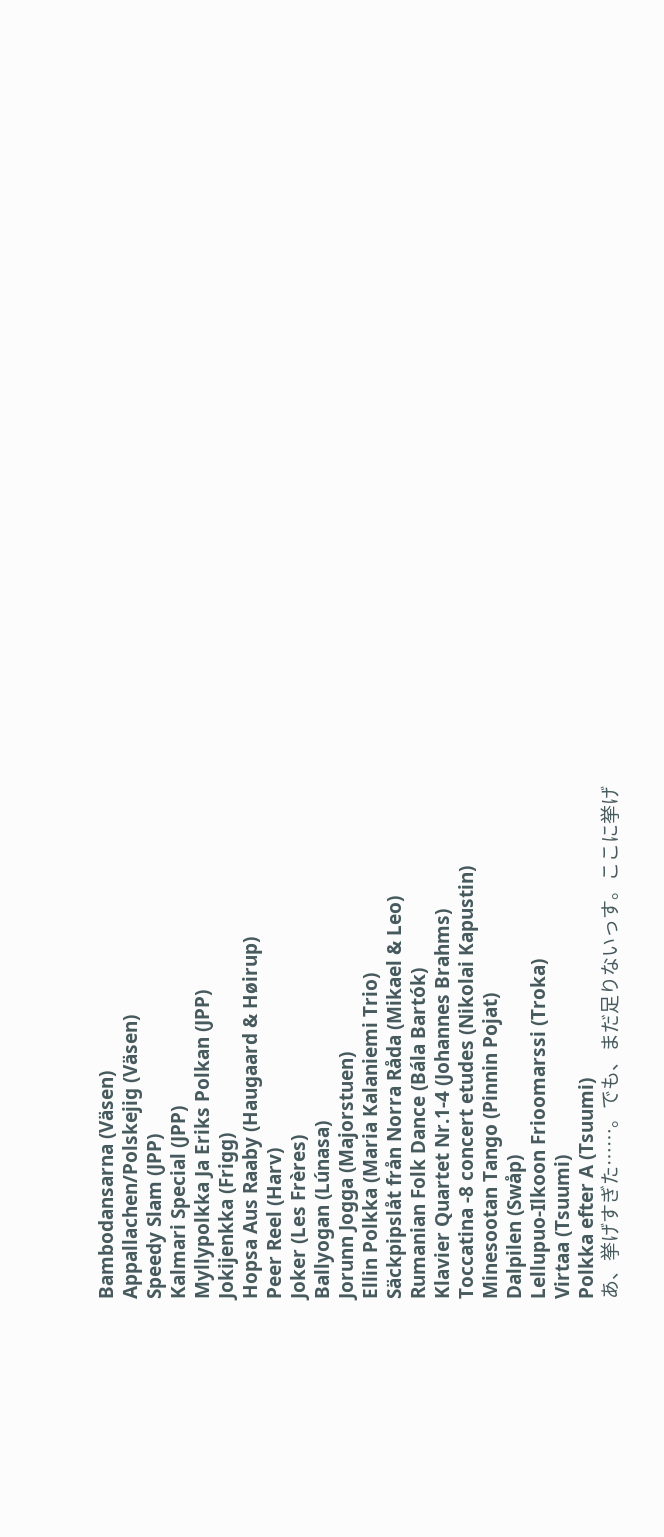Bambodansarna (Väsen)
Appallachen/Polskejig (Väsen)
Speedy Slam (JPP)
Kalmari Special (JPP)
Myllypolkka Ja Eriks Polkan (JPP)
Jokijenkka (Frigg)
Hopsa Aus Raaby (Haugaard & Høirup)
Peer Reel (Harv)
Joker (Les Frères)
Ballyogan (Lúnasa)
Jorunn Jogga (Majorstuen)
Ellin Polkka (Maria Kalaniemi Trio)
Säckpipslåt från Norra Råda (Mikael & Leo)
Rumanian Folk Dance (Bála Bartók)
Klavier Quartet Nr.1-4 (Johannes Brahms)
Toccatina -8 concert etudes (Nikolai Kapustin)
Minesootan Tango (Pinnin Pojat)
Dalpilen (Swåp)
Lellupuo-Ilkoon Frioomarssi (Troka)
Virtaa (Tsuumi)
Polkka efter A (Tsuumi)
あ、挙げすぎた……。でも、まだ足りないっす。ここに挙げ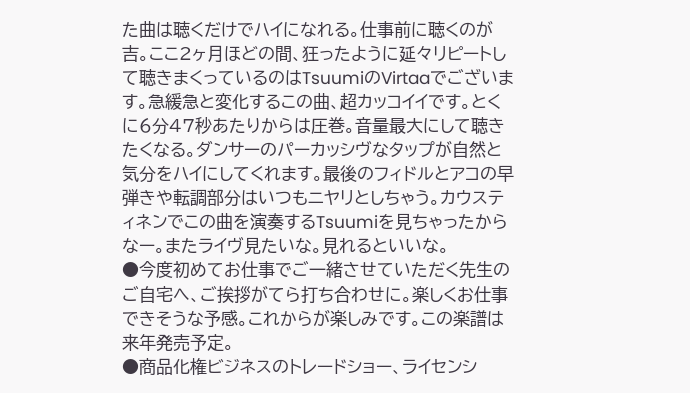た曲は聴くだけでハイになれる。仕事前に聴くのが吉。ここ2ヶ月ほどの間、狂ったように延々リピートして聴きまくっているのはTsuumiのVirtaaでございます。急緩急と変化するこの曲、超カッコイイです。とくに6分47秒あたりからは圧巻。音量最大にして聴きたくなる。ダンサーのパーカッシヴなタップが自然と気分をハイにしてくれます。最後のフィドルとアコの早弾きや転調部分はいつもニヤリとしちゃう。カウスティネンでこの曲を演奏するTsuumiを見ちゃったからなー。またライヴ見たいな。見れるといいな。
●今度初めてお仕事でご一緒させていただく先生のご自宅へ、ご挨拶がてら打ち合わせに。楽しくお仕事できそうな予感。これからが楽しみです。この楽譜は来年発売予定。
●商品化権ビジネスのトレードショー、ライセンシ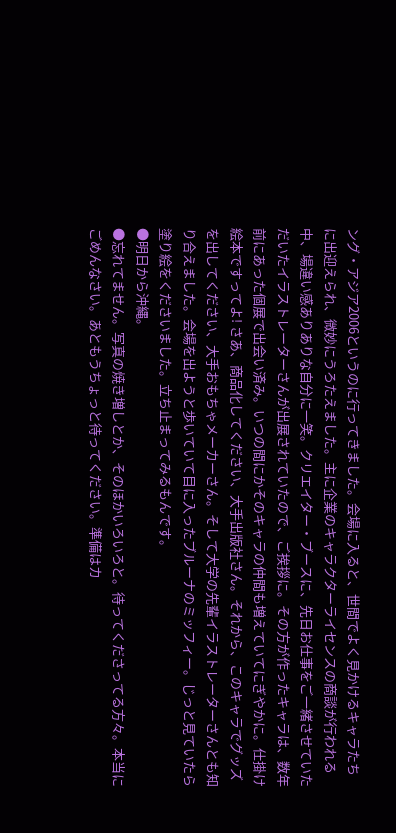ング・アジア2006というのに行ってきました。会場に入ると、世間でよく見かけるキャラたちに出迎えられ、微妙にうろたえました。主に企業のキャラクターライセンスの商談が行われる中、場違い感ありありな自分に一笑。クリエイター・ブースに、先日お仕事をご一緒させていただいたイラストレーターさんが出展されていたので、ご挨拶に。その方が作ったキャラは、数年前にあった個展で出会い済み。いつの間にかそのキャラの仲間も増えていてにぎやかに。仕掛け絵本ですってよ! さあ、商品化してください、大手出版社さん。それから、このキャラでグッズを出してください、大手おもちゃメーカーさん。そして大学の先輩イラストレーターさんとも知り合えました。会場を出ようと歩いていて目に入ったブルーナのミッフィー。じっと見ていたら塗り絵をくださいました。立ち止まってみるもんです。
●明日から沖縄。
●忘れてません。写真の焼き増しとか、そのほかいろいろと。待ってくださってる方々。本当にごめんなさい。あともうちょっと待ってください。準備はカ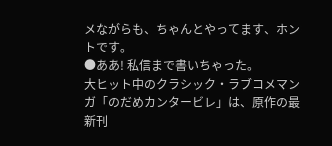メながらも、ちゃんとやってます、ホントです。
●ああ! 私信まで書いちゃった。
大ヒット中のクラシック・ラブコメマンガ「のだめカンタービレ」は、原作の最新刊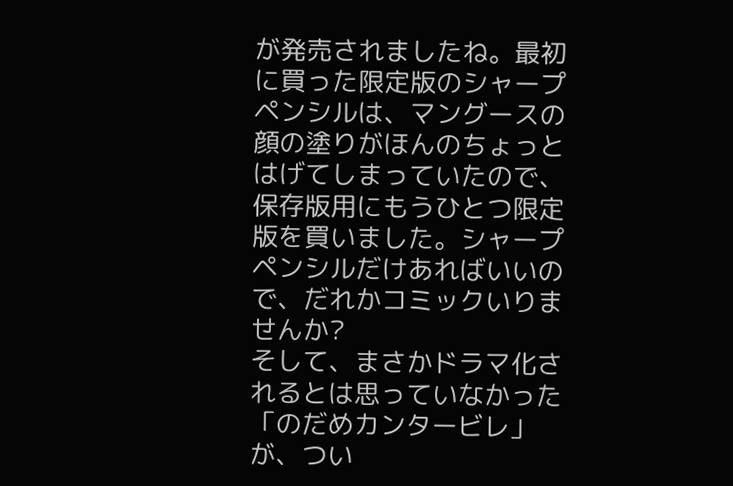が発売されましたね。最初に買った限定版のシャープペンシルは、マングースの顔の塗りがほんのちょっとはげてしまっていたので、保存版用にもうひとつ限定版を買いました。シャープペンシルだけあればいいので、だれかコミックいりませんか?
そして、まさかドラマ化されるとは思っていなかった「のだめカンタービレ」が、つい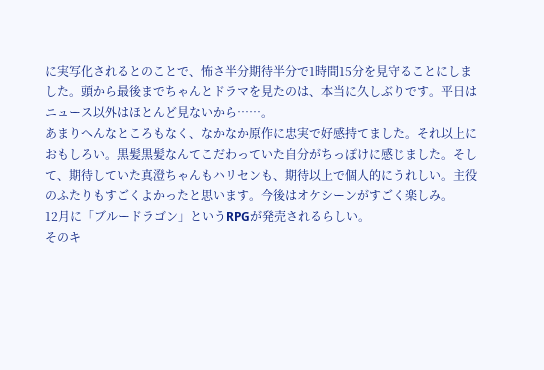に実写化されるとのことで、怖さ半分期待半分で1時間15分を見守ることにしました。頭から最後までちゃんとドラマを見たのは、本当に久しぶりです。平日はニュース以外はほとんど見ないから……。
あまりへんなところもなく、なかなか原作に忠実で好感持てました。それ以上におもしろい。黒髪黒髪なんてこだわっていた自分がちっぽけに感じました。そして、期待していた真澄ちゃんもハリセンも、期待以上で個人的にうれしい。主役のふたりもすごくよかったと思います。今後はオケシーンがすごく楽しみ。
12月に「ブルードラゴン」というRPGが発売されるらしい。
そのキ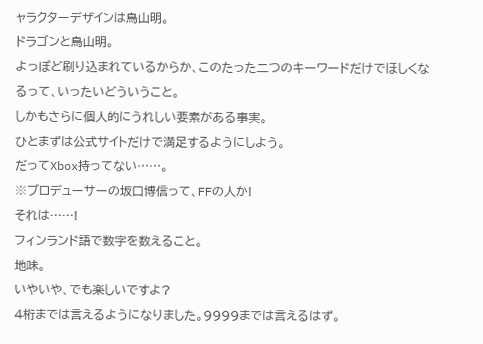ャラクターデザインは鳥山明。
ドラゴンと鳥山明。
よっぽど刷り込まれているからか、このたった二つのキーワードだけでほしくなるって、いったいどういうこと。
しかもさらに個人的にうれしい要素がある事実。
ひとまずは公式サイトだけで満足するようにしよう。
だってXbox持ってない……。
※プロデューサーの坂口博信って、FFの人か!
それは……!
フィンランド語で数字を数えること。
地味。
いやいや、でも楽しいですよ?
4桁までは言えるようになりました。9999までは言えるはず。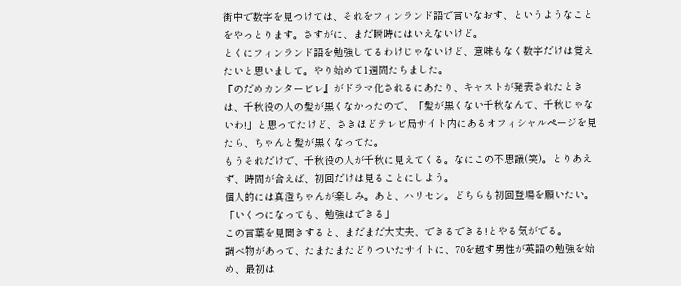街中で数字を見つけては、それをフィンランド語で言いなおす、というようなことをやっとります。さすがに、まだ瞬時にはいえないけど。
とくにフィンランド語を勉強してるわけじゃないけど、意味もなく数字だけは覚えたいと思いまして。やり始めて1週間たちました。
『のだめカンタービレ』がドラマ化されるにあたり、キャストが発表されたときは、千秋役の人の髪が黒くなかったので、「髪が黒くない千秋なんて、千秋じゃないわ!」と思ってたけど、さきほどテレビ局サイト内にあるオフィシャルページを見たら、ちゃんと髪が黒くなってた。
もうそれだけで、千秋役の人が千秋に見えてくる。なにこの不思議(笑)。とりあえず、時間が合えば、初回だけは見ることにしよう。
個人的には真澄ちゃんが楽しみ。あと、ハリセン。どちらも初回登場を願いたい。
「いくつになっても、勉強はできる」
この言葉を見聞きすると、まだまだ大丈夫、できるできる!とやる気がでる。
調べ物があって、たまたまたどりついたサイトに、70を越す男性が英語の勉強を始め、最初は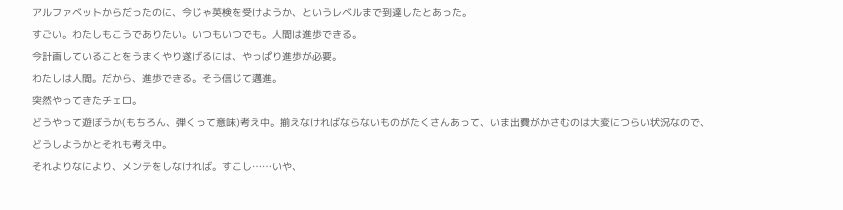アルファベットからだったのに、今じゃ英検を受けようか、というレベルまで到達したとあった。
すごい。わたしもこうでありたい。いつもいつでも。人間は進歩できる。
今計画していることをうまくやり遂げるには、やっぱり進歩が必要。
わたしは人間。だから、進歩できる。そう信じて邁進。
突然やってきたチェロ。
どうやって遊ぼうか(もちろん、弾くって意味)考え中。揃えなければならないものがたくさんあって、いま出費がかさむのは大変につらい状況なので、どうしようかとそれも考え中。
それよりなにより、メンテをしなければ。すこし……いや、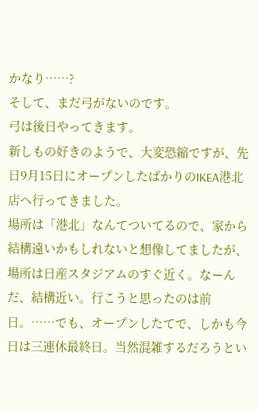かなり……?
そして、まだ弓がないのです。
弓は後日やってきます。
新しもの好きのようで、大変恐縮ですが、先日9月15日にオープンしたばかりのIKEA港北店へ行ってきました。
場所は「港北」なんてついてるので、家から結構遠いかもしれないと想像してましたが、場所は日産スタジアムのすぐ近く。なーんだ、結構近い。行こうと思ったのは前日。……でも、オープンしたてで、しかも今日は三連休最終日。当然混雑するだろうとい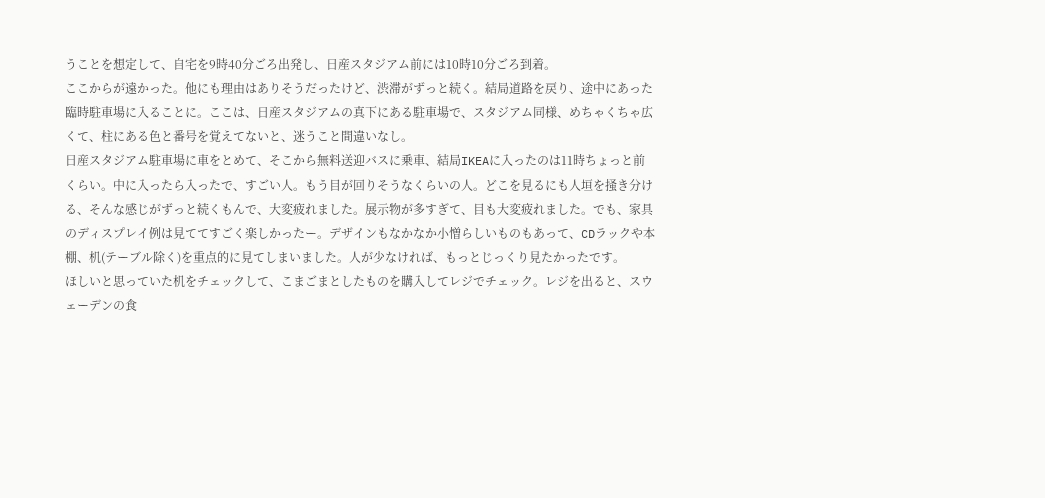うことを想定して、自宅を9時40分ごろ出発し、日産スタジアム前には10時10分ごろ到着。
ここからが遠かった。他にも理由はありそうだったけど、渋滞がずっと続く。結局道路を戻り、途中にあった臨時駐車場に入ることに。ここは、日産スタジアムの真下にある駐車場で、スタジアム同様、めちゃくちゃ広くて、柱にある色と番号を覚えてないと、迷うこと間違いなし。
日産スタジアム駐車場に車をとめて、そこから無料送迎バスに乗車、結局IKEAに入ったのは11時ちょっと前くらい。中に入ったら入ったで、すごい人。もう目が回りそうなくらいの人。どこを見るにも人垣を掻き分ける、そんな感じがずっと続くもんで、大変疲れました。展示物が多すぎて、目も大変疲れました。でも、家具のディスプレイ例は見ててすごく楽しかったー。デザインもなかなか小憎らしいものもあって、CDラックや本棚、机(テーブル除く)を重点的に見てしまいました。人が少なければ、もっとじっくり見たかったです。
ほしいと思っていた机をチェックして、こまごまとしたものを購入してレジでチェック。レジを出ると、スウェーデンの食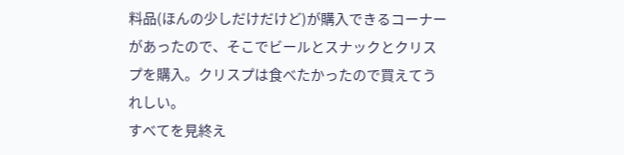料品(ほんの少しだけだけど)が購入できるコーナーがあったので、そこでビールとスナックとクリスプを購入。クリスプは食べたかったので買えてうれしい。
すべてを見終え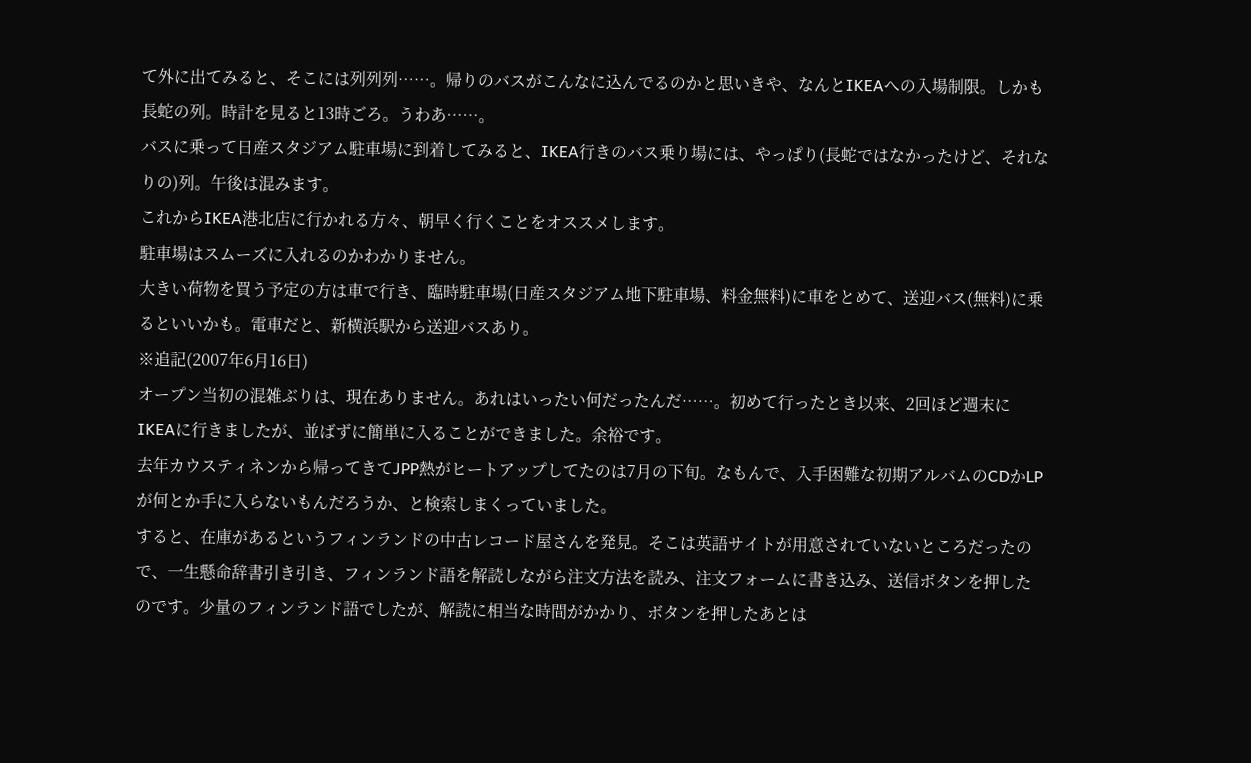て外に出てみると、そこには列列列……。帰りのバスがこんなに込んでるのかと思いきや、なんとIKEAへの入場制限。しかも長蛇の列。時計を見ると13時ごろ。うわあ……。
バスに乗って日産スタジアム駐車場に到着してみると、IKEA行きのバス乗り場には、やっぱり(長蛇ではなかったけど、それなりの)列。午後は混みます。
これからIKEA港北店に行かれる方々、朝早く行くことをオススメします。
駐車場はスムーズに入れるのかわかりません。
大きい荷物を買う予定の方は車で行き、臨時駐車場(日産スタジアム地下駐車場、料金無料)に車をとめて、送迎バス(無料)に乗るといいかも。電車だと、新横浜駅から送迎バスあり。
※追記(2007年6月16日)
オープン当初の混雑ぶりは、現在ありません。あれはいったい何だったんだ……。初めて行ったとき以来、2回ほど週末にIKEAに行きましたが、並ばずに簡単に入ることができました。余裕です。
去年カウスティネンから帰ってきてJPP熱がヒートアップしてたのは7月の下旬。なもんで、入手困難な初期アルバムのCDかLPが何とか手に入らないもんだろうか、と検索しまくっていました。
すると、在庫があるというフィンランドの中古レコード屋さんを発見。そこは英語サイトが用意されていないところだったので、一生懸命辞書引き引き、フィンランド語を解読しながら注文方法を読み、注文フォームに書き込み、送信ボタンを押したのです。少量のフィンランド語でしたが、解読に相当な時間がかかり、ボタンを押したあとは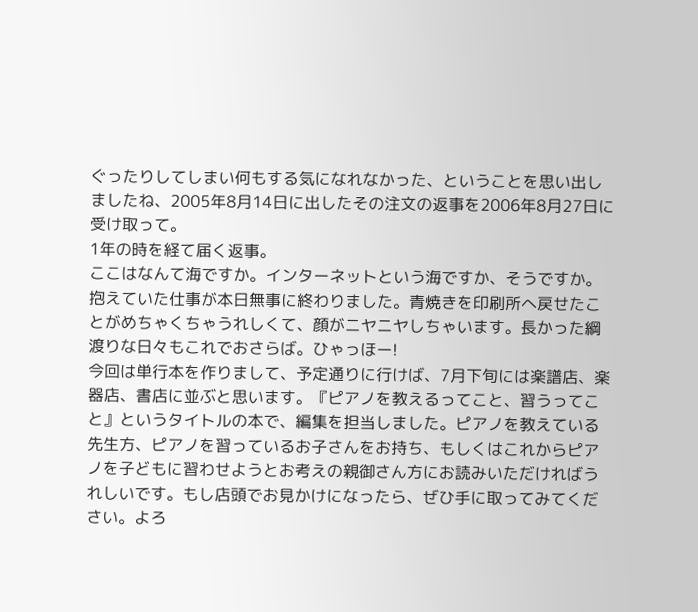ぐったりしてしまい何もする気になれなかった、ということを思い出しましたね、2005年8月14日に出したその注文の返事を2006年8月27日に受け取って。
1年の時を経て届く返事。
ここはなんて海ですか。インターネットという海ですか、そうですか。
抱えていた仕事が本日無事に終わりました。青焼きを印刷所へ戻せたことがめちゃくちゃうれしくて、顔がニヤニヤしちゃいます。長かった綱渡りな日々もこれでおさらば。ひゃっほー!
今回は単行本を作りまして、予定通りに行けば、7月下旬には楽譜店、楽器店、書店に並ぶと思います。『ピアノを教えるってこと、習うってこと』というタイトルの本で、編集を担当しました。ピアノを教えている先生方、ピアノを習っているお子さんをお持ち、もしくはこれからピアノを子どもに習わせようとお考えの親御さん方にお読みいただければうれしいです。もし店頭でお見かけになったら、ぜひ手に取ってみてください。よろ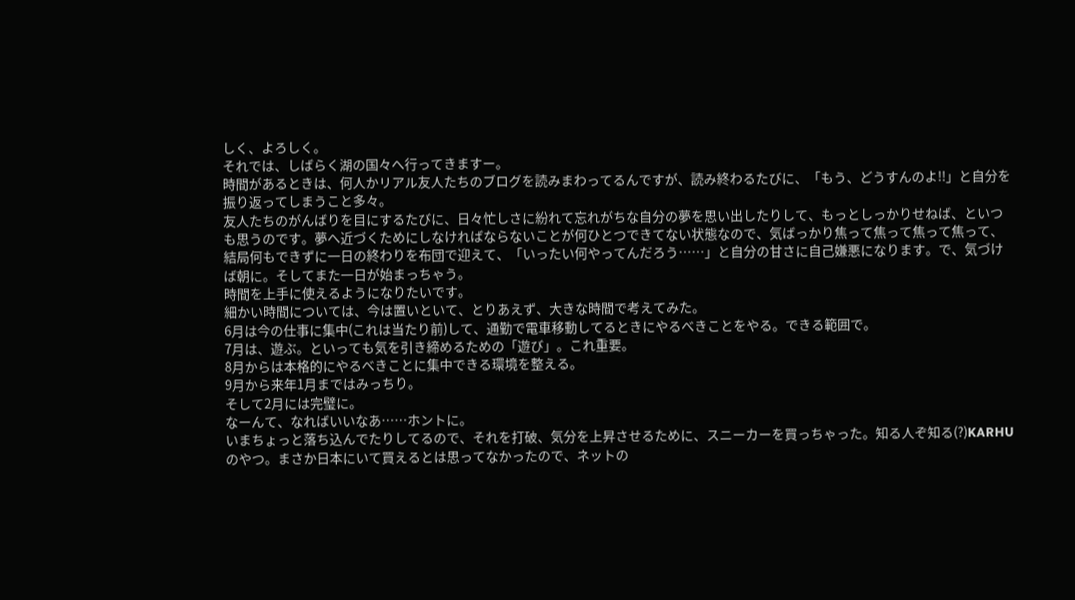しく、よろしく。
それでは、しばらく湖の国々へ行ってきますー。
時間があるときは、何人かリアル友人たちのブログを読みまわってるんですが、読み終わるたびに、「もう、どうすんのよ!!」と自分を振り返ってしまうこと多々。
友人たちのがんばりを目にするたびに、日々忙しさに紛れて忘れがちな自分の夢を思い出したりして、もっとしっかりせねば、といつも思うのです。夢へ近づくためにしなければならないことが何ひとつできてない状態なので、気ばっかり焦って焦って焦って焦って、結局何もできずに一日の終わりを布団で迎えて、「いったい何やってんだろう……」と自分の甘さに自己嫌悪になります。で、気づけば朝に。そしてまた一日が始まっちゃう。
時間を上手に使えるようになりたいです。
細かい時間については、今は置いといて、とりあえず、大きな時間で考えてみた。
6月は今の仕事に集中(これは当たり前)して、通勤で電車移動してるときにやるべきことをやる。できる範囲で。
7月は、遊ぶ。といっても気を引き締めるための「遊び」。これ重要。
8月からは本格的にやるべきことに集中できる環境を整える。
9月から来年1月まではみっちり。
そして2月には完璧に。
なーんて、なればいいなあ……ホントに。
いまちょっと落ち込んでたりしてるので、それを打破、気分を上昇させるために、スニーカーを買っちゃった。知る人ぞ知る(?)KARHUのやつ。まさか日本にいて買えるとは思ってなかったので、ネットの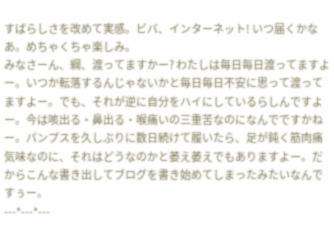すばらしさを改めて実感。ビバ、インターネット! いつ届くかなあ。めちゃくちゃ楽しみ。
みなさーん、綱、渡ってますかー? わたしは毎日毎日渡ってますよー。いつか転落するんじゃないかと毎日毎日不安に思って渡ってますよー。でも、それが逆に自分をハイにしているらしんですよー。今は咳出る・鼻出る・喉痛いの三重苦なのになんでですかねー。パンプスを久しぶりに数日続けて履いたら、足が鈍く筋肉痛気味なのに、それはどうなのかと萎え萎えでもありますよー。だからこんな書き出してブログを書き始めてしまったみたいなんですぅー。
---*---*---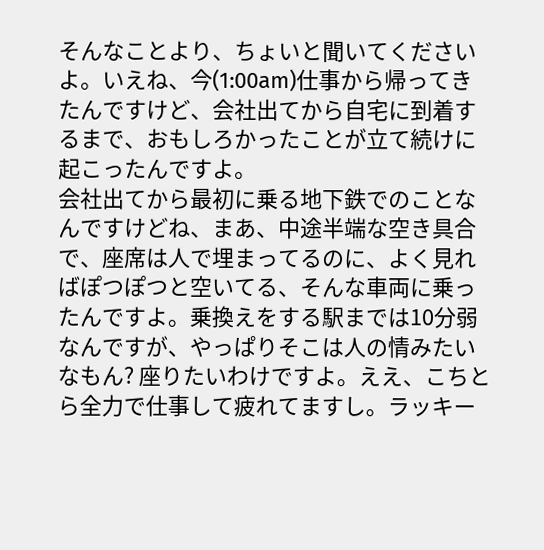そんなことより、ちょいと聞いてくださいよ。いえね、今(1:00am)仕事から帰ってきたんですけど、会社出てから自宅に到着するまで、おもしろかったことが立て続けに起こったんですよ。
会社出てから最初に乗る地下鉄でのことなんですけどね、まあ、中途半端な空き具合で、座席は人で埋まってるのに、よく見ればぽつぽつと空いてる、そんな車両に乗ったんですよ。乗換えをする駅までは10分弱なんですが、やっぱりそこは人の情みたいなもん? 座りたいわけですよ。ええ、こちとら全力で仕事して疲れてますし。ラッキー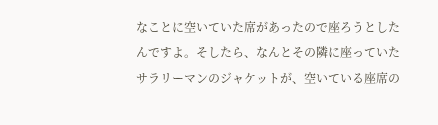なことに空いていた席があったので座ろうとしたんですよ。そしたら、なんとその隣に座っていたサラリーマンのジャケットが、空いている座席の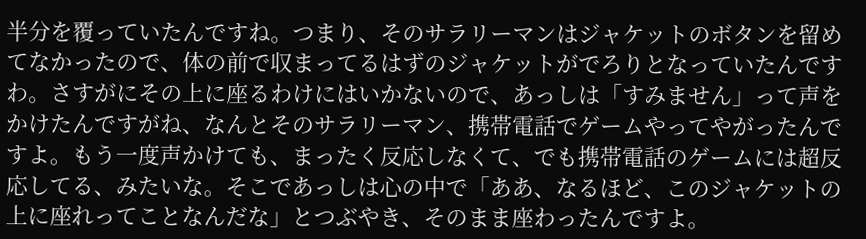半分を覆っていたんですね。つまり、そのサラリーマンはジャケットのボタンを留めてなかったので、体の前で収まってるはずのジャケットがでろりとなっていたんですわ。さすがにその上に座るわけにはいかないので、あっしは「すみません」って声をかけたんですがね、なんとそのサラリーマン、携帯電話でゲームやってやがったんですよ。もう一度声かけても、まったく反応しなくて、でも携帯電話のゲームには超反応してる、みたいな。そこであっしは心の中で「ああ、なるほど、このジャケットの上に座れってことなんだな」とつぶやき、そのまま座わったんですよ。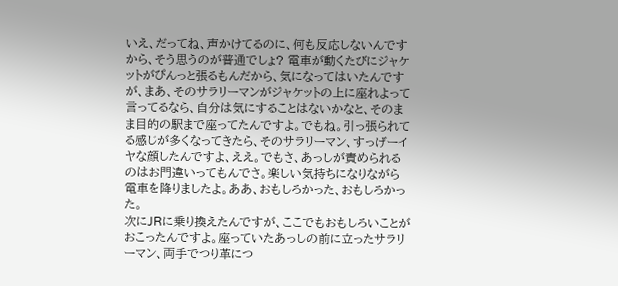いえ、だってね、声かけてるのに、何も反応しないんですから、そう思うのが普通でしょ? 電車が動くたびにジャケットがぴんっと張るもんだから、気になってはいたんですが、まあ、そのサラリーマンがジャケットの上に座れよって言ってるなら、自分は気にすることはないかなと、そのまま目的の駅まで座ってたんですよ。でもね。引っ張られてる感じが多くなってきたら、そのサラリーマン、すっげーイヤな顔したんですよ、ええ。でもさ、あっしが責められるのはお門違いってもんでさ。楽しい気持ちになりながら電車を降りましたよ。ああ、おもしろかった、おもしろかった。
次にJRに乗り換えたんですが、ここでもおもしろいことがおこったんですよ。座っていたあっしの前に立ったサラリーマン、両手でつり革につ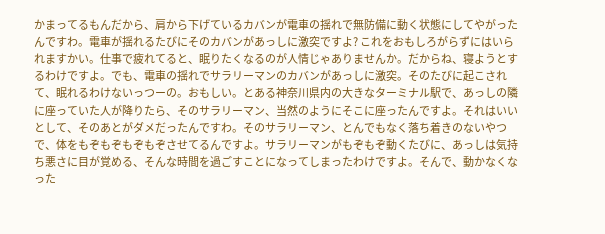かまってるもんだから、肩から下げているカバンが電車の揺れで無防備に動く状態にしてやがったんですわ。電車が揺れるたびにそのカバンがあっしに激突ですよ? これをおもしろがらずにはいられますかい。仕事で疲れてると、眠りたくなるのが人情じゃありませんか。だからね、寝ようとするわけですよ。でも、電車の揺れでサラリーマンのカバンがあっしに激突。そのたびに起こされて、眠れるわけないっつーの。おもしい。とある神奈川県内の大きなターミナル駅で、あっしの隣に座っていた人が降りたら、そのサラリーマン、当然のようにそこに座ったんですよ。それはいいとして、そのあとがダメだったんですわ。そのサラリーマン、とんでもなく落ち着きのないやつで、体をもぞもぞもぞもぞさせてるんですよ。サラリーマンがもぞもぞ動くたびに、あっしは気持ち悪さに目が覚める、そんな時間を過ごすことになってしまったわけですよ。そんで、動かなくなった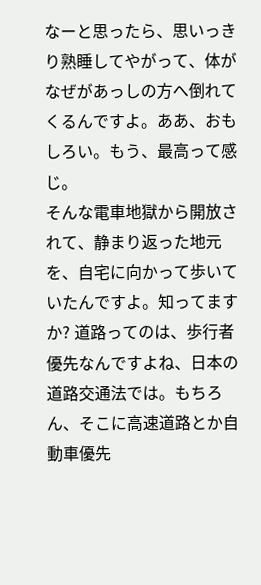なーと思ったら、思いっきり熟睡してやがって、体がなぜがあっしの方へ倒れてくるんですよ。ああ、おもしろい。もう、最高って感じ。
そんな電車地獄から開放されて、静まり返った地元を、自宅に向かって歩いていたんですよ。知ってますか? 道路ってのは、歩行者優先なんですよね、日本の道路交通法では。もちろん、そこに高速道路とか自動車優先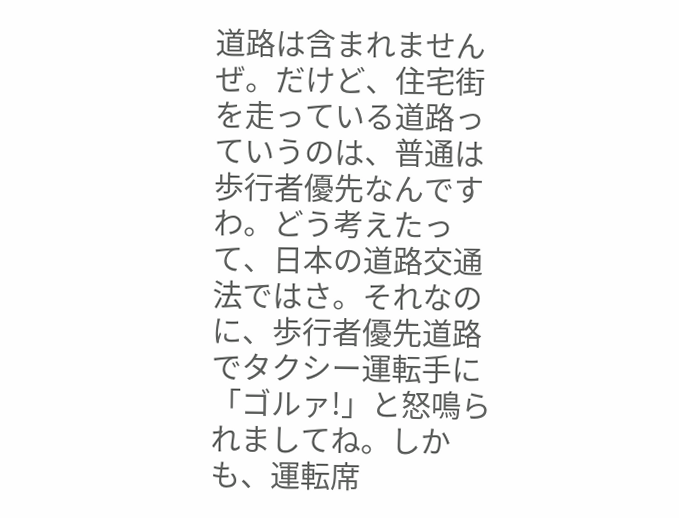道路は含まれませんぜ。だけど、住宅街を走っている道路っていうのは、普通は歩行者優先なんですわ。どう考えたって、日本の道路交通法ではさ。それなのに、歩行者優先道路でタクシー運転手に「ゴルァ!」と怒鳴られましてね。しかも、運転席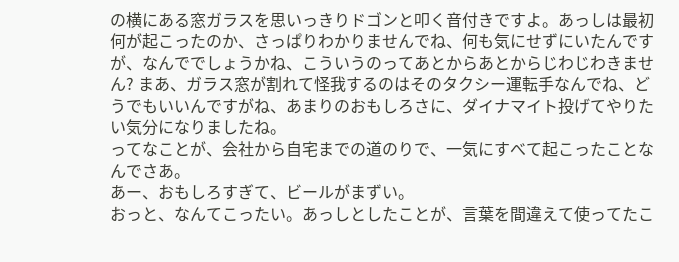の横にある窓ガラスを思いっきりドゴンと叩く音付きですよ。あっしは最初何が起こったのか、さっぱりわかりませんでね、何も気にせずにいたんですが、なんででしょうかね、こういうのってあとからあとからじわじわきません? まあ、ガラス窓が割れて怪我するのはそのタクシー運転手なんでね、どうでもいいんですがね、あまりのおもしろさに、ダイナマイト投げてやりたい気分になりましたね。
ってなことが、会社から自宅までの道のりで、一気にすべて起こったことなんでさあ。
あー、おもしろすぎて、ビールがまずい。
おっと、なんてこったい。あっしとしたことが、言葉を間違えて使ってたこ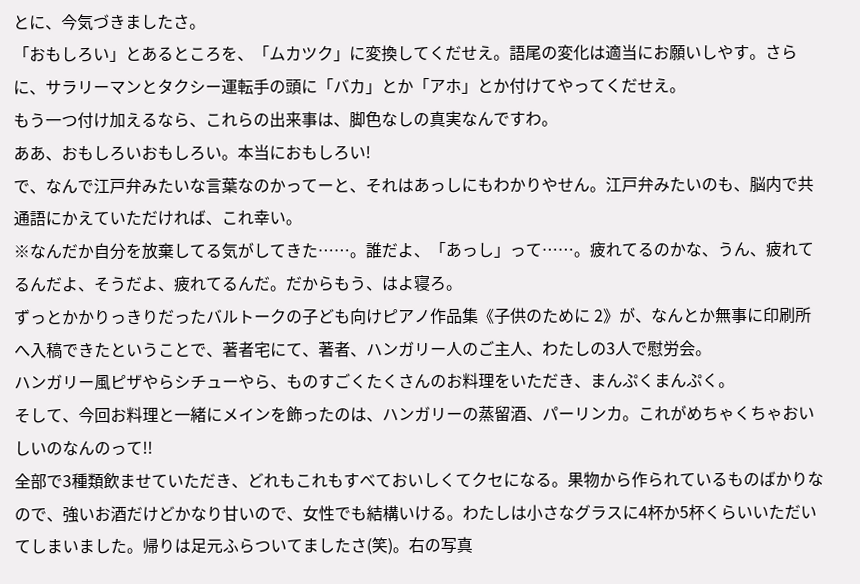とに、今気づきましたさ。
「おもしろい」とあるところを、「ムカツク」に変換してくだせえ。語尾の変化は適当にお願いしやす。さらに、サラリーマンとタクシー運転手の頭に「バカ」とか「アホ」とか付けてやってくだせえ。
もう一つ付け加えるなら、これらの出来事は、脚色なしの真実なんですわ。
ああ、おもしろいおもしろい。本当におもしろい!
で、なんで江戸弁みたいな言葉なのかってーと、それはあっしにもわかりやせん。江戸弁みたいのも、脳内で共通語にかえていただければ、これ幸い。
※なんだか自分を放棄してる気がしてきた……。誰だよ、「あっし」って……。疲れてるのかな、うん、疲れてるんだよ、そうだよ、疲れてるんだ。だからもう、はよ寝ろ。
ずっとかかりっきりだったバルトークの子ども向けピアノ作品集《子供のために 2》が、なんとか無事に印刷所へ入稿できたということで、著者宅にて、著者、ハンガリー人のご主人、わたしの3人で慰労会。
ハンガリー風ピザやらシチューやら、ものすごくたくさんのお料理をいただき、まんぷくまんぷく。
そして、今回お料理と一緒にメインを飾ったのは、ハンガリーの蒸留酒、パーリンカ。これがめちゃくちゃおいしいのなんのって!!
全部で3種類飲ませていただき、どれもこれもすべておいしくてクセになる。果物から作られているものばかりなので、強いお酒だけどかなり甘いので、女性でも結構いける。わたしは小さなグラスに4杯か5杯くらいいただいてしまいました。帰りは足元ふらついてましたさ(笑)。右の写真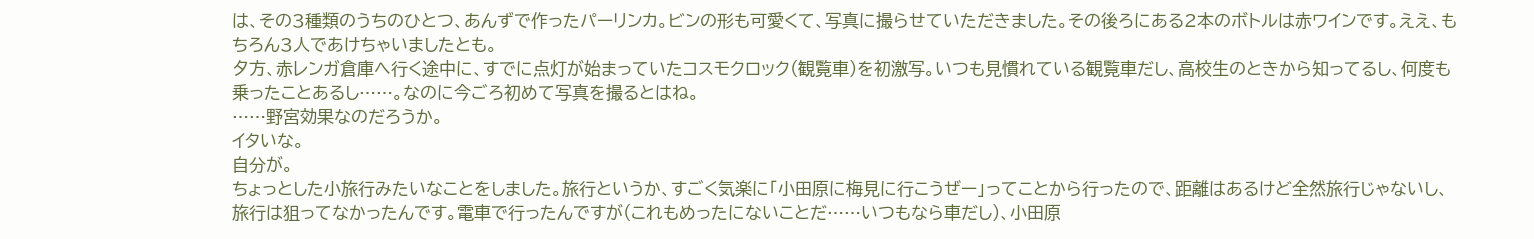は、その3種類のうちのひとつ、あんずで作ったパーリンカ。ビンの形も可愛くて、写真に撮らせていただきました。その後ろにある2本のボトルは赤ワインです。ええ、もちろん3人であけちゃいましたとも。
夕方、赤レンガ倉庫へ行く途中に、すでに点灯が始まっていたコスモクロック(観覧車)を初激写。いつも見慣れている観覧車だし、高校生のときから知ってるし、何度も乗ったことあるし……。なのに今ごろ初めて写真を撮るとはね。
……野宮効果なのだろうか。
イタいな。
自分が。
ちょっとした小旅行みたいなことをしました。旅行というか、すごく気楽に「小田原に梅見に行こうぜー」ってことから行ったので、距離はあるけど全然旅行じゃないし、旅行は狙ってなかったんです。電車で行ったんですが(これもめったにないことだ……いつもなら車だし)、小田原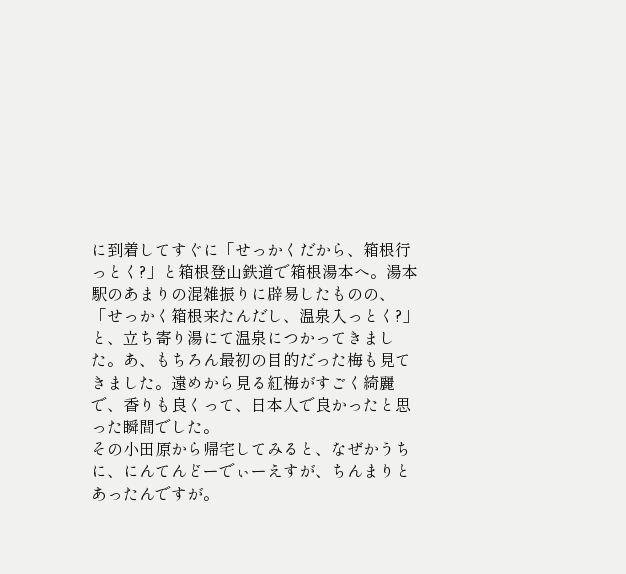に到着してすぐに「せっかくだから、箱根行っとく?」と箱根登山鉄道で箱根湯本へ。湯本駅のあまりの混雑振りに辟易したものの、「せっかく箱根来たんだし、温泉入っとく?」と、立ち寄り湯にて温泉につかってきました。あ、もちろん最初の目的だった梅も見てきました。遠めから見る紅梅がすごく綺麗で、香りも良くって、日本人で良かったと思った瞬間でした。
その小田原から帰宅してみると、なぜかうちに、にんてんどーでぃーえすが、ちんまりとあったんですが。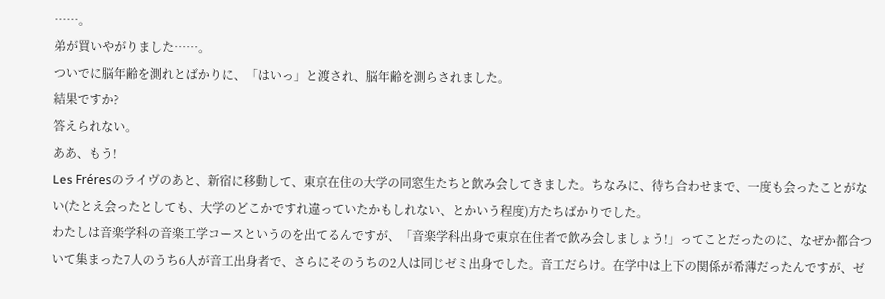……。
弟が買いやがりました……。
ついでに脳年齢を測れとばかりに、「はいっ」と渡され、脳年齢を測らされました。
結果ですか?
答えられない。
ああ、もう!
Les Fréresのライヴのあと、新宿に移動して、東京在住の大学の同窓生たちと飲み会してきました。ちなみに、待ち合わせまで、一度も会ったことがない(たとえ会ったとしても、大学のどこかですれ違っていたかもしれない、とかいう程度)方たちばかりでした。
わたしは音楽学科の音楽工学コースというのを出てるんですが、「音楽学科出身で東京在住者で飲み会しましょう!」ってことだったのに、なぜか都合ついて集まった7人のうち6人が音工出身者で、さらにそのうちの2人は同じゼミ出身でした。音工だらけ。在学中は上下の関係が希薄だったんですが、ゼ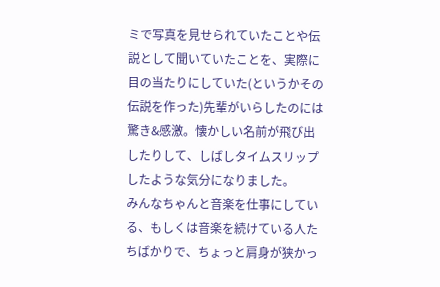ミで写真を見せられていたことや伝説として聞いていたことを、実際に目の当たりにしていた(というかその伝説を作った)先輩がいらしたのには驚き&感激。懐かしい名前が飛び出したりして、しばしタイムスリップしたような気分になりました。
みんなちゃんと音楽を仕事にしている、もしくは音楽を続けている人たちばかりで、ちょっと肩身が狭かっ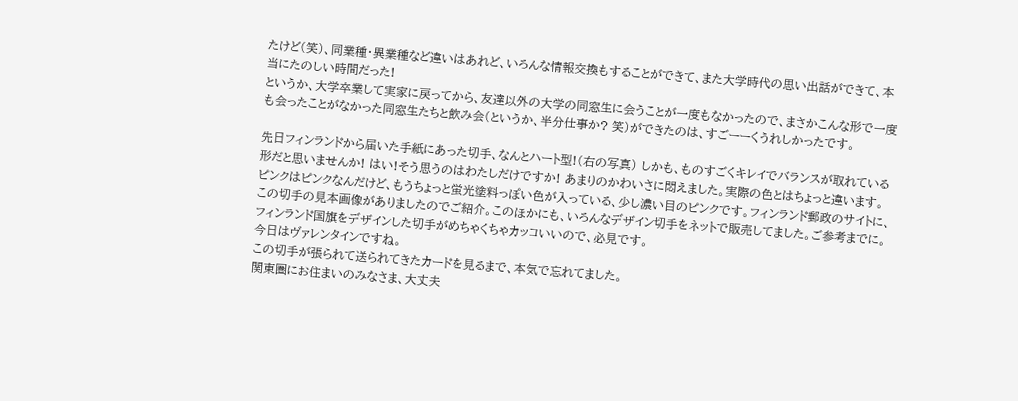たけど(笑)、同業種・異業種など違いはあれど、いろんな情報交換もすることができて、また大学時代の思い出話ができて、本当にたのしい時間だった!
というか、大学卒業して実家に戻ってから、友達以外の大学の同窓生に会うことが一度もなかったので、まさかこんな形で一度も会ったことがなかった同窓生たちと飲み会(というか、半分仕事か? 笑)ができたのは、すごーーくうれしかったです。

先日フィンランドから届いた手紙にあった切手、なんとハート型!(右の写真) しかも、ものすごくキレイでバランスが取れている形だと思いませんか! はい!そう思うのはわたしだけですか! あまりのかわいさに悶えました。実際の色とはちょっと違います。ピンクはピンクなんだけど、もうちょっと蛍光塗料っぽい色が入っている、少し濃い目のピンクです。フィンランド郵政のサイトに、この切手の見本画像がありましたのでご紹介。このほかにも、いろんなデザイン切手をネットで販売してました。ご参考までに。フィンランド国旗をデザインした切手がめちゃくちゃカッコいいので、必見です。
今日はヴァレンタインですね。
この切手が張られて送られてきたカードを見るまで、本気で忘れてました。
関東圏にお住まいのみなさま、大丈夫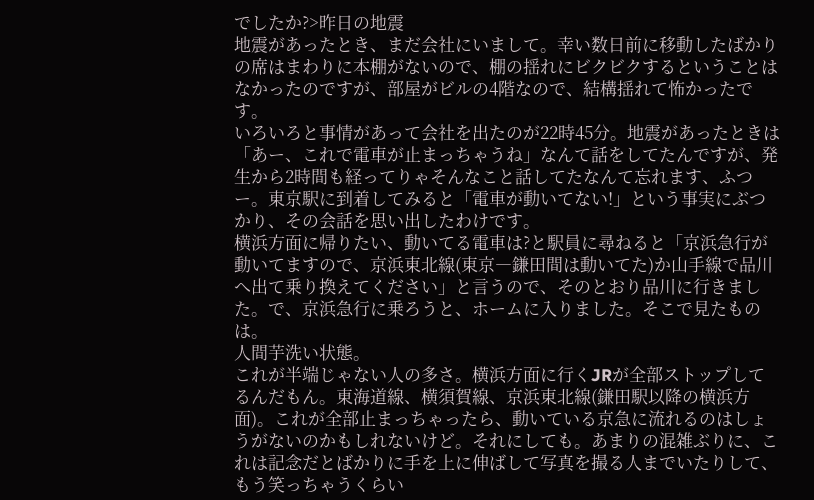でしたか?>昨日の地震
地震があったとき、まだ会社にいまして。幸い数日前に移動したばかりの席はまわりに本棚がないので、棚の揺れにビクビクするということはなかったのですが、部屋がビルの4階なので、結構揺れて怖かったです。
いろいろと事情があって会社を出たのが22時45分。地震があったときは「あー、これで電車が止まっちゃうね」なんて話をしてたんですが、発生から2時間も経ってりゃそんなこと話してたなんて忘れます、ふつー。東京駅に到着してみると「電車が動いてない!」という事実にぶつかり、その会話を思い出したわけです。
横浜方面に帰りたい、動いてる電車は?と駅員に尋ねると「京浜急行が動いてますので、京浜東北線(東京―鎌田間は動いてた)か山手線で品川へ出て乗り換えてください」と言うので、そのとおり品川に行きました。で、京浜急行に乗ろうと、ホームに入りました。そこで見たものは。
人間芋洗い状態。
これが半端じゃない人の多さ。横浜方面に行くJRが全部ストップしてるんだもん。東海道線、横須賀線、京浜東北線(鎌田駅以降の横浜方面)。これが全部止まっちゃったら、動いている京急に流れるのはしょうがないのかもしれないけど。それにしても。あまりの混雑ぶりに、これは記念だとばかりに手を上に伸ばして写真を撮る人までいたりして、もう笑っちゃうくらい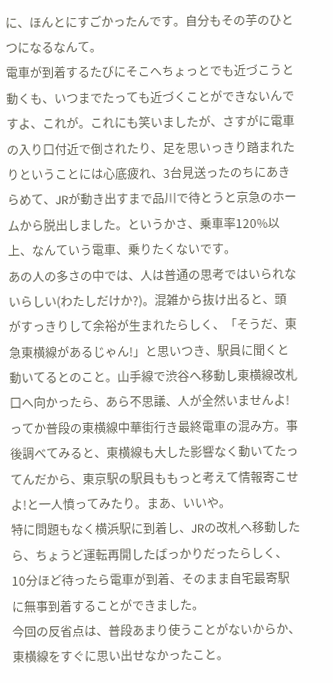に、ほんとにすごかったんです。自分もその芋のひとつになるなんて。
電車が到着するたびにそこへちょっとでも近づこうと動くも、いつまでたっても近づくことができないんですよ、これが。これにも笑いましたが、さすがに電車の入り口付近で倒されたり、足を思いっきり踏まれたりということには心底疲れ、3台見送ったのちにあきらめて、JRが動き出すまで品川で待とうと京急のホームから脱出しました。というかさ、乗車率120%以上、なんていう電車、乗りたくないです。
あの人の多さの中では、人は普通の思考ではいられないらしい(わたしだけか?)。混雑から抜け出ると、頭がすっきりして余裕が生まれたらしく、「そうだ、東急東横線があるじゃん!」と思いつき、駅員に聞くと動いてるとのこと。山手線で渋谷へ移動し東横線改札口へ向かったら、あら不思議、人が全然いませんよ!ってか普段の東横線中華街行き最終電車の混み方。事後調べてみると、東横線も大した影響なく動いてたってんだから、東京駅の駅員ももっと考えて情報寄こせよ!と一人憤ってみたり。まあ、いいや。
特に問題もなく横浜駅に到着し、JRの改札へ移動したら、ちょうど運転再開したばっかりだったらしく、10分ほど待ったら電車が到着、そのまま自宅最寄駅に無事到着することができました。
今回の反省点は、普段あまり使うことがないからか、東横線をすぐに思い出せなかったこと。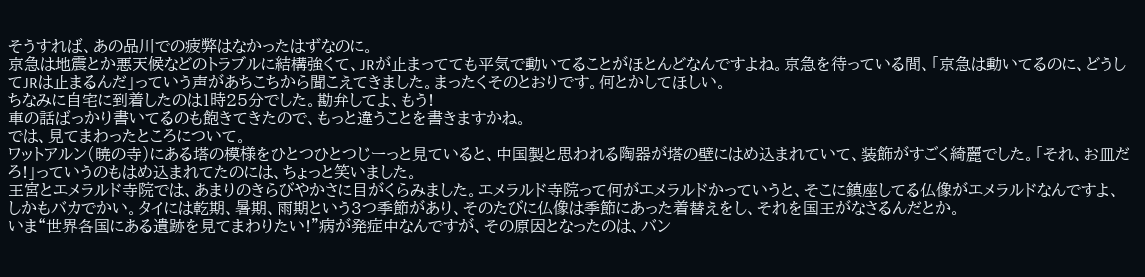そうすれば、あの品川での疲弊はなかったはずなのに。
京急は地震とか悪天候などのトラブルに結構強くて、JRが止まってても平気で動いてることがほとんどなんですよね。京急を待っている間、「京急は動いてるのに、どうしてJRは止まるんだ」っていう声があちこちから聞こえてきました。まったくそのとおりです。何とかしてほしい。
ちなみに自宅に到着したのは1時25分でした。勘弁してよ、もう!
車の話ばっかり書いてるのも飽きてきたので、もっと違うことを書きますかね。
では、見てまわったところについて。
ワットアルン(暁の寺)にある塔の模様をひとつひとつじーっと見ていると、中国製と思われる陶器が塔の壁にはめ込まれていて、装飾がすごく綺麗でした。「それ、お皿だろ!」っていうのもはめ込まれてたのには、ちょっと笑いました。
王宮とエメラルド寺院では、あまりのきらびやかさに目がくらみました。エメラルド寺院って何がエメラルドかっていうと、そこに鎮座してる仏像がエメラルドなんですよ、しかもバカでかい。タイには乾期、暑期、雨期という3つ季節があり、そのたびに仏像は季節にあった着替えをし、それを国王がなさるんだとか。
いま“世界各国にある遺跡を見てまわりたい!”病が発症中なんですが、その原因となったのは、バン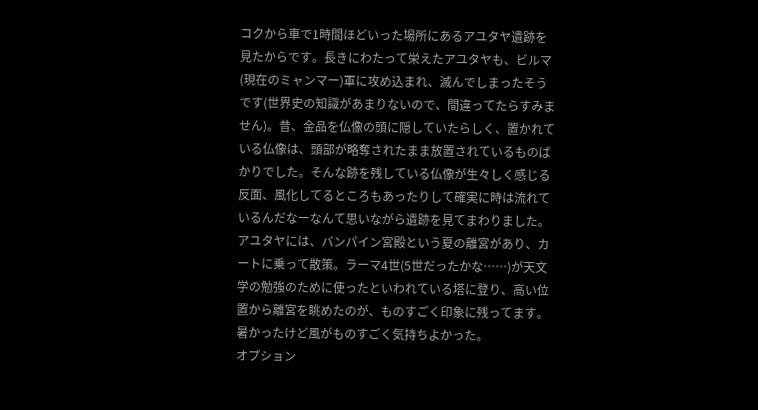コクから車で1時間ほどいった場所にあるアユタヤ遺跡を見たからです。長きにわたって栄えたアユタヤも、ビルマ(現在のミャンマー)軍に攻め込まれ、滅んでしまったそうです(世界史の知識があまりないので、間違ってたらすみません)。昔、金品を仏像の頭に隠していたらしく、置かれている仏像は、頭部が略奪されたまま放置されているものばかりでした。そんな跡を残している仏像が生々しく感じる反面、風化してるところもあったりして確実に時は流れているんだなーなんて思いながら遺跡を見てまわりました。
アユタヤには、バンパイン宮殿という夏の離宮があり、カートに乗って散策。ラーマ4世(5世だったかな……)が天文学の勉強のために使ったといわれている塔に登り、高い位置から離宮を眺めたのが、ものすごく印象に残ってます。暑かったけど風がものすごく気持ちよかった。
オプション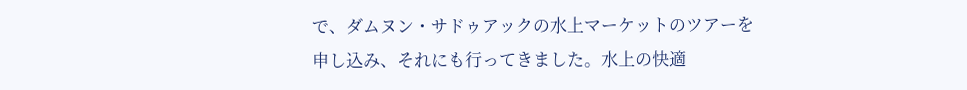で、ダムヌン・サドゥアックの水上マーケットのツアーを申し込み、それにも行ってきました。水上の快適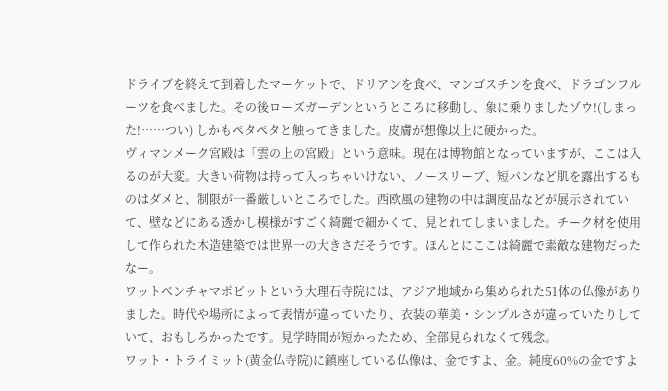ドライブを終えて到着したマーケットで、ドリアンを食べ、マンゴスチンを食べ、ドラゴンフルーツを食べました。その後ローズガーデンというところに移動し、象に乗りましたゾウ!(しまった!……つい) しかもペタペタと触ってきました。皮膚が想像以上に硬かった。
ヴィマンメーク宮殿は「雲の上の宮殿」という意味。現在は博物館となっていますが、ここは入るのが大変。大きい荷物は持って入っちゃいけない、ノースリーブ、短パンなど肌を露出するものはダメと、制限が一番厳しいところでした。西欧風の建物の中は調度品などが展示されていて、壁などにある透かし模様がすごく綺麗で細かくて、見とれてしまいました。チーク材を使用して作られた木造建築では世界一の大きさだそうです。ほんとにここは綺麗で素敵な建物だったなー。
ワットベンチャマポピットという大理石寺院には、アジア地域から集められた51体の仏像がありました。時代や場所によって表情が違っていたり、衣装の華美・シンプルさが違っていたりしていて、おもしろかったです。見学時間が短かったため、全部見られなくて残念。
ワット・トライミット(黄金仏寺院)に鎮座している仏像は、金ですよ、金。純度60%の金ですよ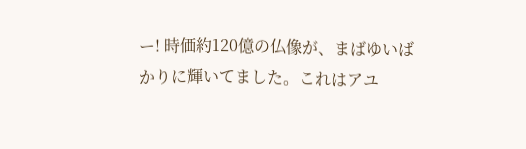ー! 時価約120億の仏像が、まばゆいばかりに輝いてました。これはアユ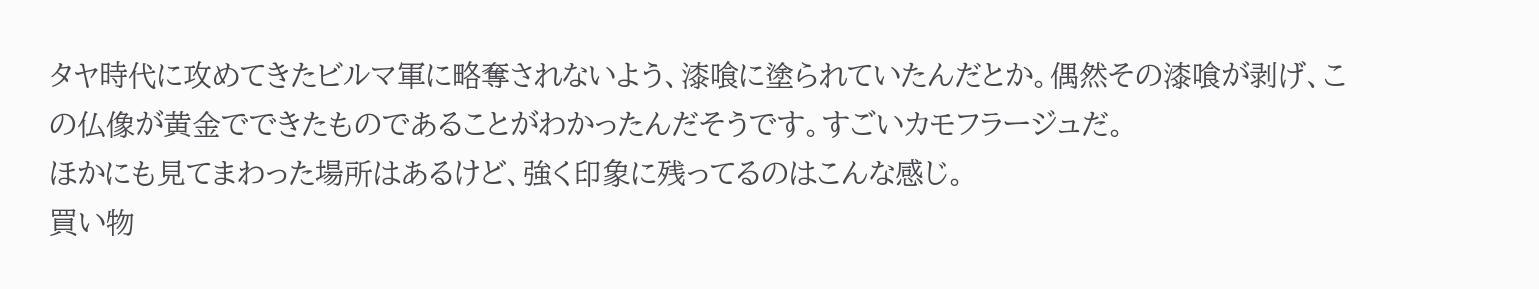タヤ時代に攻めてきたビルマ軍に略奪されないよう、漆喰に塗られていたんだとか。偶然その漆喰が剥げ、この仏像が黄金でできたものであることがわかったんだそうです。すごいカモフラージュだ。
ほかにも見てまわった場所はあるけど、強く印象に残ってるのはこんな感じ。
買い物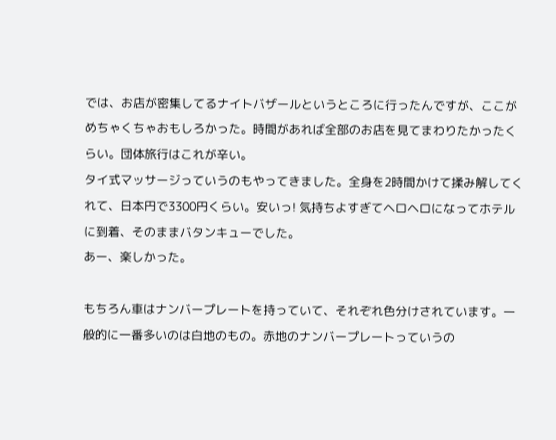では、お店が密集してるナイトバザールというところに行ったんですが、ここがめちゃくちゃおもしろかった。時間があれば全部のお店を見てまわりたかったくらい。団体旅行はこれが辛い。
タイ式マッサージっていうのもやってきました。全身を2時間かけて揉み解してくれて、日本円で3300円くらい。安いっ! 気持ちよすぎてヘロヘロになってホテルに到着、そのままバタンキューでした。
あー、楽しかった。

もちろん車はナンバープレートを持っていて、それぞれ色分けされています。一般的に一番多いのは白地のもの。赤地のナンバープレートっていうの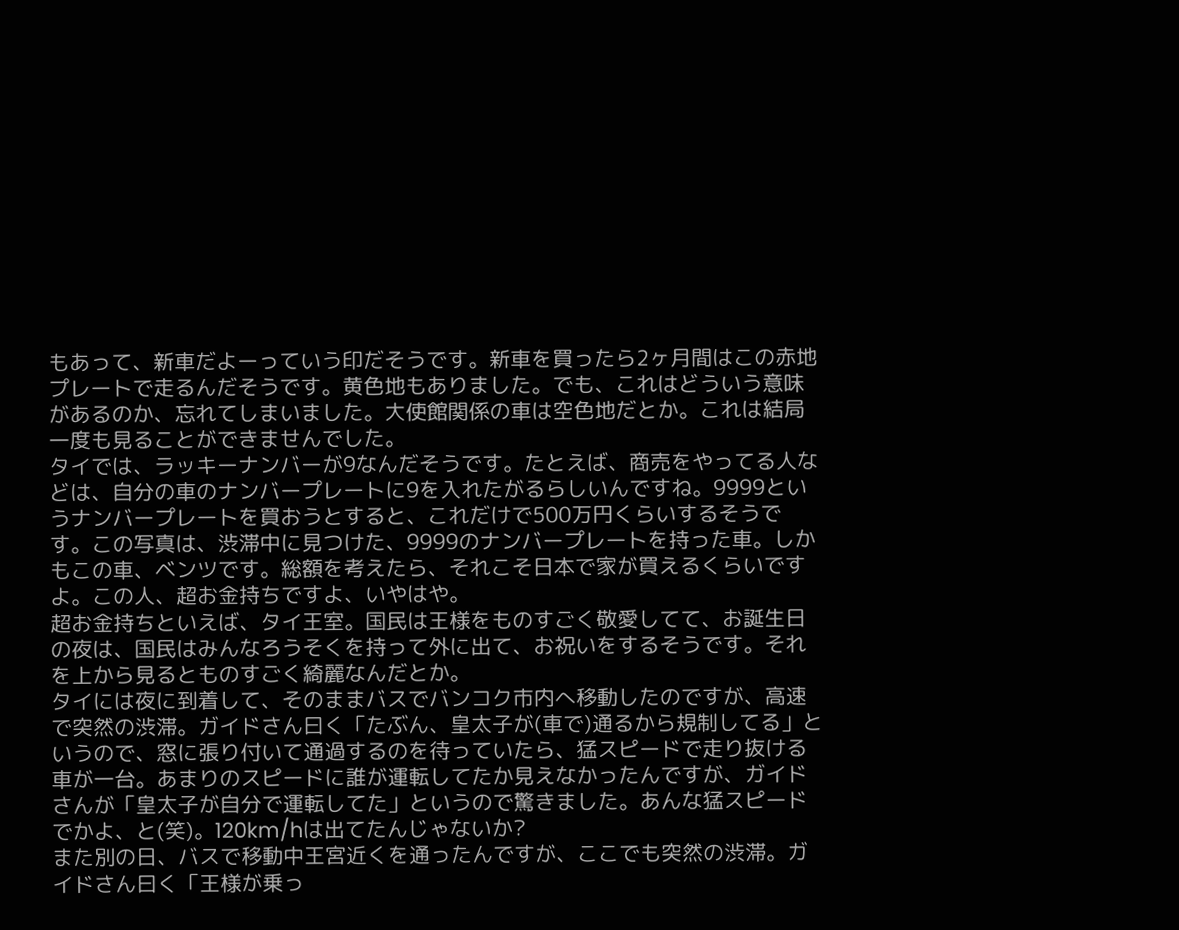もあって、新車だよーっていう印だそうです。新車を買ったら2ヶ月間はこの赤地プレートで走るんだそうです。黄色地もありました。でも、これはどういう意味があるのか、忘れてしまいました。大使館関係の車は空色地だとか。これは結局一度も見ることができませんでした。
タイでは、ラッキーナンバーが9なんだそうです。たとえば、商売をやってる人などは、自分の車のナンバープレートに9を入れたがるらしいんですね。9999というナンバープレートを買おうとすると、これだけで500万円くらいするそうです。この写真は、渋滞中に見つけた、9999のナンバープレートを持った車。しかもこの車、ベンツです。総額を考えたら、それこそ日本で家が買えるくらいですよ。この人、超お金持ちですよ、いやはや。
超お金持ちといえば、タイ王室。国民は王様をものすごく敬愛してて、お誕生日の夜は、国民はみんなろうそくを持って外に出て、お祝いをするそうです。それを上から見るとものすごく綺麗なんだとか。
タイには夜に到着して、そのままバスでバンコク市内へ移動したのですが、高速で突然の渋滞。ガイドさん曰く「たぶん、皇太子が(車で)通るから規制してる」というので、窓に張り付いて通過するのを待っていたら、猛スピードで走り抜ける車が一台。あまりのスピードに誰が運転してたか見えなかったんですが、ガイドさんが「皇太子が自分で運転してた」というので驚きました。あんな猛スピードでかよ、と(笑)。120km/hは出てたんじゃないか?
また別の日、バスで移動中王宮近くを通ったんですが、ここでも突然の渋滞。ガイドさん曰く「王様が乗っ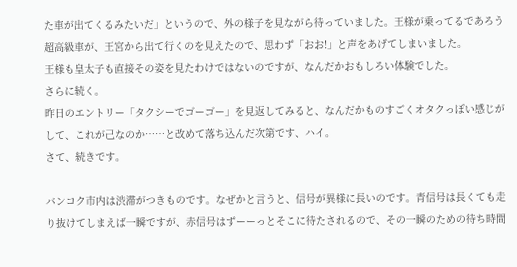た車が出てくるみたいだ」というので、外の様子を見ながら待っていました。王様が乗ってるであろう超高級車が、王宮から出て行くのを見えたので、思わず「おお!」と声をあげてしまいました。
王様も皇太子も直接その姿を見たわけではないのですが、なんだかおもしろい体験でした。
さらに続く。
昨日のエントリー「タクシーでゴーゴー」を見返してみると、なんだかものすごくオタクっぽい感じがして、これが己なのか……と改めて落ち込んだ次第です、ハイ。
さて、続きです。

バンコク市内は渋滞がつきものです。なぜかと言うと、信号が異様に長いのです。青信号は長くても走り抜けてしまえば一瞬ですが、赤信号はずーーっとそこに待たされるので、その一瞬のための待ち時間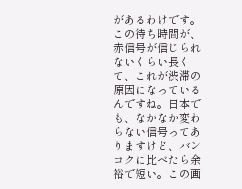があるわけです。この待ち時間が、赤信号が信じられないくらい長くて、これが渋滞の原因になっているんですね。日本でも、なかなか変わらない信号ってありますけど、バンコクに比べたら余裕で短い。この画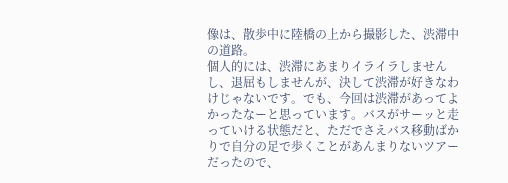像は、散歩中に陸橋の上から撮影した、渋滞中の道路。
個人的には、渋滞にあまりイライラしませんし、退屈もしませんが、決して渋滞が好きなわけじゃないです。でも、今回は渋滞があってよかったなーと思っています。バスがサーッと走っていける状態だと、ただでさえバス移動ばかりで自分の足で歩くことがあんまりないツアーだったので、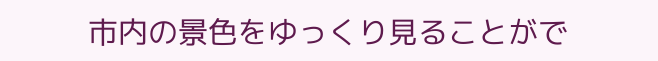市内の景色をゆっくり見ることがで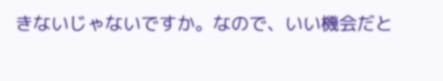きないじゃないですか。なので、いい機会だと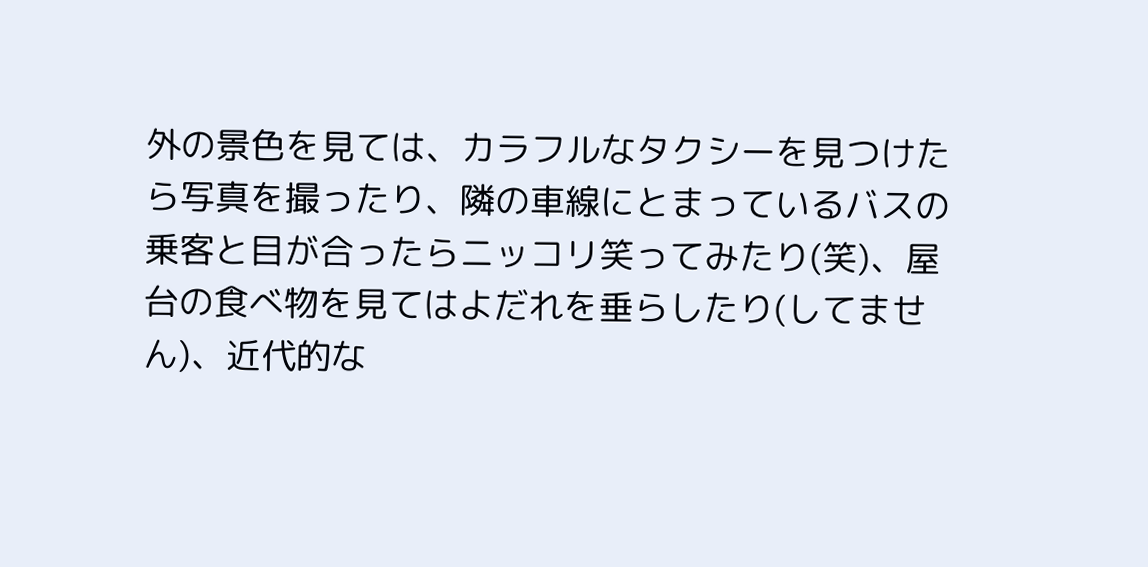外の景色を見ては、カラフルなタクシーを見つけたら写真を撮ったり、隣の車線にとまっているバスの乗客と目が合ったらニッコリ笑ってみたり(笑)、屋台の食べ物を見てはよだれを垂らしたり(してません)、近代的な